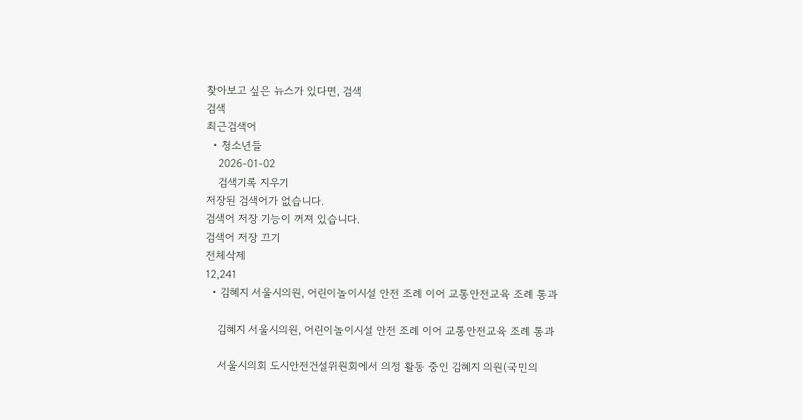찾아보고 싶은 뉴스가 있다면, 검색
검색
최근검색어
  • 청소년들
    2026-01-02
    검색기록 지우기
저장된 검색어가 없습니다.
검색어 저장 기능이 꺼져 있습니다.
검색어 저장 끄기
전체삭제
12,241
  • 김혜지 서울시의원, 어린이놀이시설 안전 조례 이어 교통안전교육 조례 통과

    김혜지 서울시의원, 어린이놀이시설 안전 조례 이어 교통안전교육 조례 통과

    서울시의회 도시안전건설위원회에서 의정 활동 중인 김혜지 의원(국민의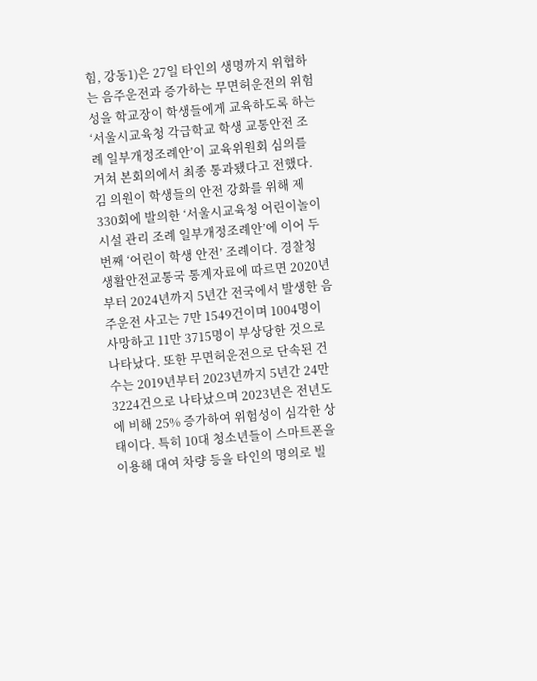힘, 강동1)은 27일 타인의 생명까지 위협하는 음주운전과 증가하는 무면허운전의 위험성을 학교장이 학생들에게 교육하도록 하는 ‘서울시교육청 각급학교 학생 교통안전 조례 일부개정조례안’이 교육위원회 심의를 거쳐 본회의에서 최종 통과됐다고 전했다. 김 의원이 학생들의 안전 강화를 위해 제330회에 발의한 ‘서울시교육청 어린이놀이시설 관리 조례 일부개정조례안’에 이어 두 번째 ‘어린이 학생 안전’ 조례이다. 경찰청 생활안전교통국 통계자료에 따르면 2020년부터 2024년까지 5년간 전국에서 발생한 음주운전 사고는 7만 1549건이며 1004명이 사망하고 11만 3715명이 부상당한 것으로 나타났다. 또한 무면허운전으로 단속된 건수는 2019년부터 2023년까지 5년간 24만 3224건으로 나타났으며 2023년은 전년도에 비해 25% 증가하여 위험성이 심각한 상태이다. 특히 10대 청소년들이 스마트폰을 이용해 대여 차량 등을 타인의 명의로 빌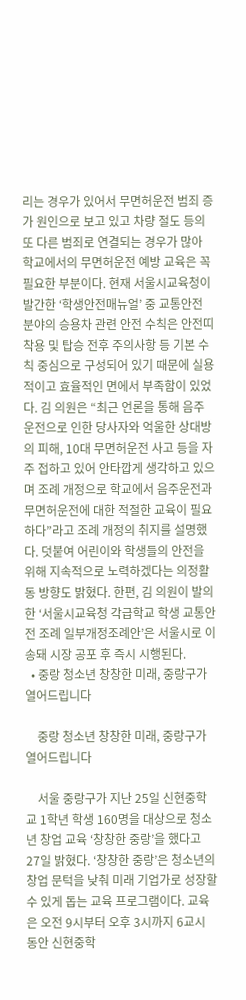리는 경우가 있어서 무면허운전 범죄 증가 원인으로 보고 있고 차량 절도 등의 또 다른 범죄로 연결되는 경우가 많아 학교에서의 무면허운전 예방 교육은 꼭 필요한 부분이다. 현재 서울시교육청이 발간한 ‘학생안전매뉴얼’ 중 교통안전 분야의 승용차 관련 안전 수칙은 안전띠 착용 및 탑승 전후 주의사항 등 기본 수칙 중심으로 구성되어 있기 때문에 실용적이고 효율적인 면에서 부족함이 있었다. 김 의원은 “최근 언론을 통해 음주운전으로 인한 당사자와 억울한 상대방의 피해, 10대 무면허운전 사고 등을 자주 접하고 있어 안타깝게 생각하고 있으며 조례 개정으로 학교에서 음주운전과 무면허운전에 대한 적절한 교육이 필요하다”라고 조례 개정의 취지를 설명했다. 덧붙여 어린이와 학생들의 안전을 위해 지속적으로 노력하겠다는 의정활동 방향도 밝혔다. 한편, 김 의원이 발의한 ‘서울시교육청 각급학교 학생 교통안전 조례 일부개정조례안’은 서울시로 이송돼 시장 공포 후 즉시 시행된다.
  • 중랑 청소년 창창한 미래, 중랑구가 열어드립니다

    중랑 청소년 창창한 미래, 중랑구가 열어드립니다

    서울 중랑구가 지난 25일 신현중학교 1학년 학생 160명을 대상으로 청소년 창업 교육 ‘창창한 중랑’을 했다고 27일 밝혔다. ‘창창한 중랑’은 청소년의 창업 문턱을 낮춰 미래 기업가로 성장할 수 있게 돕는 교육 프로그램이다. 교육은 오전 9시부터 오후 3시까지 6교시 동안 신현중학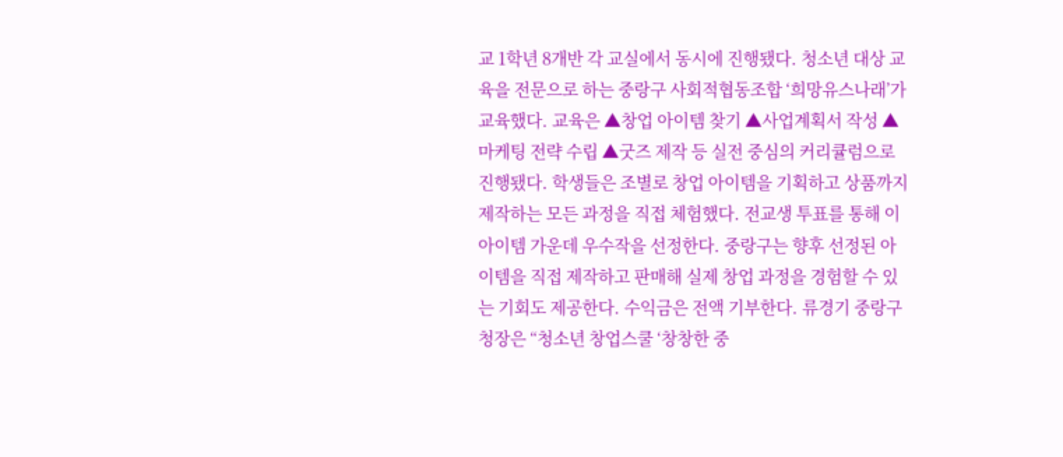교 1학년 8개반 각 교실에서 동시에 진행됐다. 청소년 대상 교육을 전문으로 하는 중랑구 사회적협동조합 ‘희망유스나래’가 교육했다. 교육은 ▲창업 아이템 찾기 ▲사업계획서 작성 ▲마케팅 전략 수립 ▲굿즈 제작 등 실전 중심의 커리큘럼으로 진행됐다. 학생들은 조별로 창업 아이템을 기획하고 상품까지 제작하는 모든 과정을 직접 체험했다. 전교생 투표를 통해 이 아이템 가운데 우수작을 선정한다. 중랑구는 향후 선정된 아이템을 직접 제작하고 판매해 실제 창업 과정을 경험할 수 있는 기회도 제공한다. 수익금은 전액 기부한다. 류경기 중랑구청장은 “청소년 창업스쿨 ‘창창한 중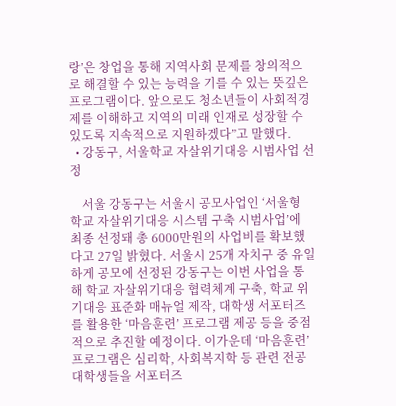랑’은 창업을 통해 지역사회 문제를 창의적으로 해결할 수 있는 능력을 기를 수 있는 뜻깊은 프로그램이다. 앞으로도 청소년들이 사회적경제를 이해하고 지역의 미래 인재로 성장할 수 있도록 지속적으로 지원하겠다”고 말했다.
  • 강동구, 서울학교 자살위기대응 시범사업 선정

    서울 강동구는 서울시 공모사업인 ‘서울형 학교 자살위기대응 시스템 구축 시범사업’에 최종 선정돼 총 6000만원의 사업비를 확보했다고 27일 밝혔다. 서울시 25개 자치구 중 유일하게 공모에 선정된 강동구는 이번 사업을 통해 학교 자살위기대응 협력체계 구축, 학교 위기대응 표준화 매뉴얼 제작, 대학생 서포터즈를 활용한 ‘마음훈련’ 프로그램 제공 등을 중점적으로 추진할 예정이다. 이가운데 ‘마음훈련’ 프로그램은 심리학, 사회복지학 등 관련 전공 대학생들을 서포터즈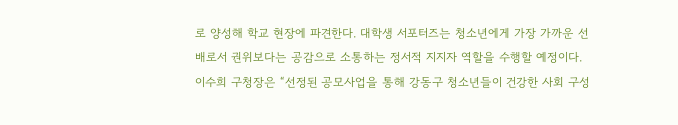로 양성해 학교 현장에 파견한다. 대학생 서포터즈는 청소년에게 가장 가까운 선배로서 권위보다는 공감으로 소통하는 정서적 지지자 역할을 수행할 예정이다. 이수희 구청장은 “선정된 공모사업을 통해 강동구 청소년들이 건강한 사회 구성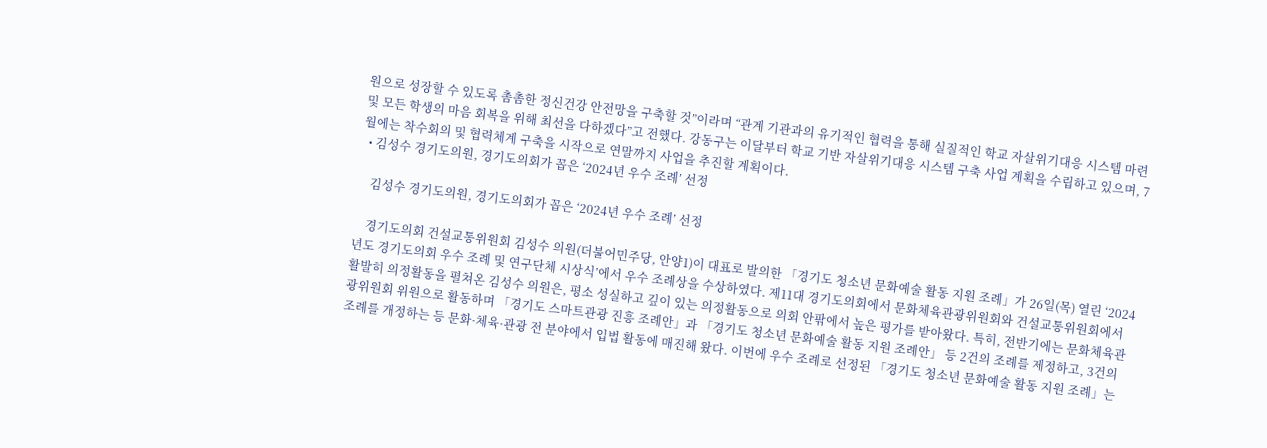원으로 성장할 수 있도록 촘촘한 정신건강 안전망을 구축할 것”이라며 “관계 기관과의 유기적인 협력을 통해 실질적인 학교 자살위기대응 시스템 마련 및 모든 학생의 마음 회복을 위해 최선을 다하겠다”고 전했다. 강동구는 이달부터 학교 기반 자살위기대응 시스템 구축 사업 계획을 수립하고 있으며, 7월에는 착수회의 및 협력체계 구축을 시작으로 연말까지 사업을 추진할 계획이다.
  • 김성수 경기도의원, 경기도의회가 꼽은 ‘2024년 우수 조례’ 선정

    김성수 경기도의원, 경기도의회가 꼽은 ‘2024년 우수 조례’ 선정

    경기도의회 건설교통위원회 김성수 의원(더불어민주당, 안양1)이 대표로 발의한 「경기도 청소년 문화예술 활동 지원 조례」가 26일(목) 열린 ‘2024년도 경기도의회 우수 조례 및 연구단체 시상식’에서 우수 조례상을 수상하였다. 제11대 경기도의회에서 문화체육관광위원회와 건설교통위원회에서 활발히 의정활동을 펼쳐온 김성수 의원은, 평소 성실하고 깊이 있는 의정활동으로 의회 안팎에서 높은 평가를 받아왔다. 특히, 전반기에는 문화체육관광위원회 위원으로 활동하며 「경기도 스마트관광 진흥 조례안」과 「경기도 청소년 문화예술 활동 지원 조례안」 등 2건의 조례를 제정하고, 3건의 조례를 개정하는 등 문화·체육·관광 전 분야에서 입법 활동에 매진해 왔다. 이번에 우수 조례로 선정된 「경기도 청소년 문화예술 활동 지원 조례」는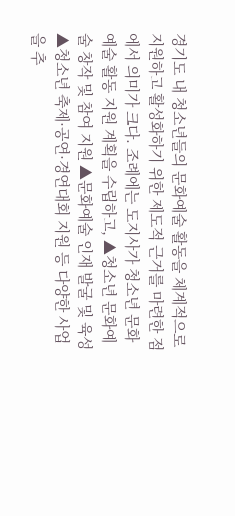경기도 내 청소년들의 문화예술 활동을 체계적으로 지원하고 활성화하기 위한 제도적 근거를 마련한 점에서 의미가 크다. 조례에는 도지사가 청소년 문화예술 활동 지원 계획을 수립하고, ▲청소년 문화예술 창작 및 참여 지원 ▲문화예술 인재 발굴 및 육성 ▲청소년 축제·공연·경연대회 지원 등 다양한 사업을 추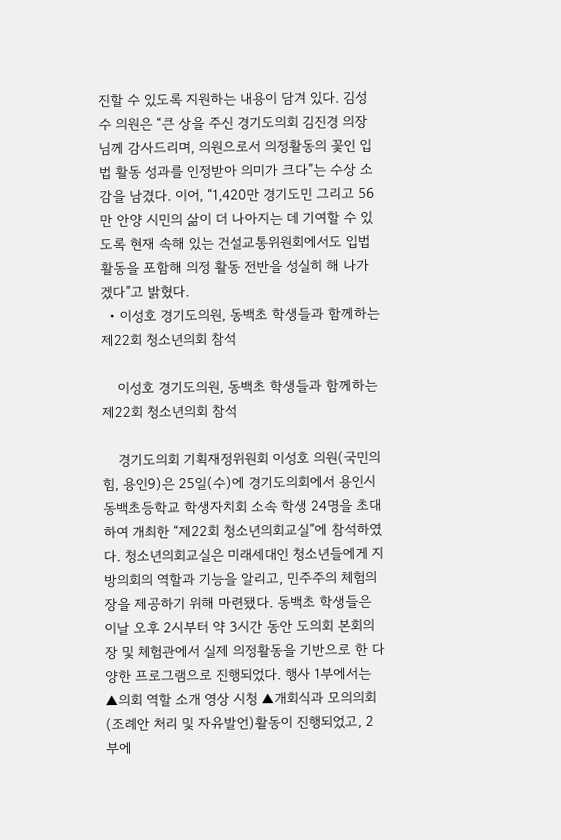진할 수 있도록 지원하는 내용이 담겨 있다. 김성수 의원은 “큰 상을 주신 경기도의회 김진경 의장님께 감사드리며, 의원으로서 의정활동의 꽃인 입법 활동 성과를 인정받아 의미가 크다”는 수상 소감을 남겼다. 이어, “1,420만 경기도민 그리고 56만 안양 시민의 삶이 더 나아지는 데 기여할 수 있도록 현재 속해 있는 건설교통위원회에서도 입법 활동을 포함해 의정 활동 전반을 성실히 해 나가겠다”고 밝혔다.
  • 이성호 경기도의원, 동백초 학생들과 함께하는 제22회 청소년의회 참석

    이성호 경기도의원, 동백초 학생들과 함께하는 제22회 청소년의회 참석

    경기도의회 기획재정위원회 이성호 의원(국민의 힘, 용인9)은 25일(수)에 경기도의회에서 용인시 동백초등학교 학생자치회 소속 학생 24명을 초대하여 개최한 “제22회 청소년의회교실”에 참석하였다. 청소년의회교실은 미래세대인 청소년들에게 지방의회의 역할과 기능을 알리고, 민주주의 체험의 장을 제공하기 위해 마련됐다. 동백초 학생들은 이날 오후 2시부터 약 3시간 동안 도의회 본회의장 및 체험관에서 실제 의정활동을 기반으로 한 다양한 프로그램으로 진행되었다. 행사 1부에서는 ▲의회 역할 소개 영상 시청 ▲개회식과 모의의회(조례안 처리 및 자유발언)활동이 진행되었고, 2부에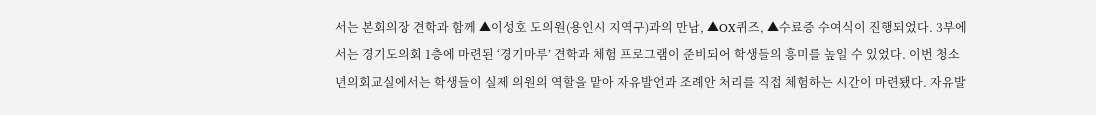서는 본회의장 견학과 함께 ▲이성호 도의원(용인시 지역구)과의 만남, ▲OX퀴즈, ▲수료증 수여식이 진행되었다. 3부에서는 경기도의회 1층에 마련된 ‘경기마루’ 견학과 체험 프로그램이 준비되어 학생들의 흥미를 높일 수 있었다. 이번 청소년의회교실에서는 학생들이 실제 의원의 역할을 맡아 자유발언과 조례안 처리를 직접 체험하는 시간이 마련됐다. 자유발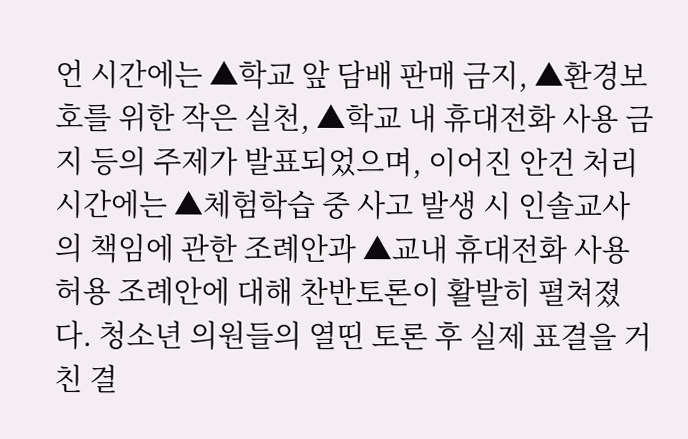언 시간에는 ▲학교 앞 담배 판매 금지, ▲환경보호를 위한 작은 실천, ▲학교 내 휴대전화 사용 금지 등의 주제가 발표되었으며, 이어진 안건 처리 시간에는 ▲체험학습 중 사고 발생 시 인솔교사의 책임에 관한 조례안과 ▲교내 휴대전화 사용 허용 조례안에 대해 찬반토론이 활발히 펼쳐졌다. 청소년 의원들의 열띤 토론 후 실제 표결을 거친 결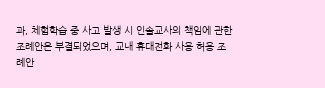과, 체험학습 중 사고 발생 시 인솔교사의 책임에 관한 조례안은 부결되었으며, 교내 휴대전화 사용 허용 조례안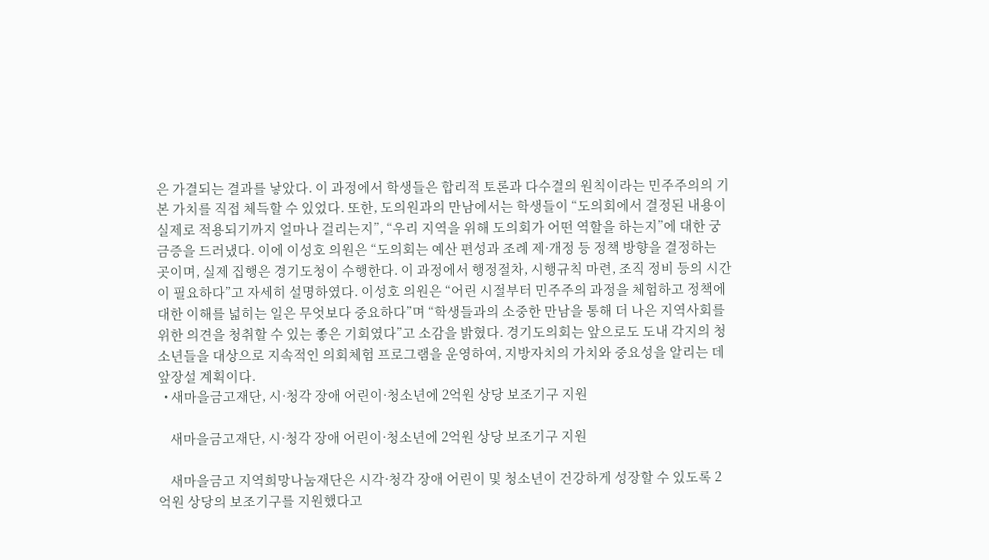은 가결되는 결과를 낳았다. 이 과정에서 학생들은 합리적 토론과 다수결의 원칙이라는 민주주의의 기본 가치를 직접 체득할 수 있었다. 또한, 도의원과의 만남에서는 학생들이 “도의회에서 결정된 내용이 실제로 적용되기까지 얼마나 걸리는지”, “우리 지역을 위해 도의회가 어떤 역할을 하는지”에 대한 궁금증을 드러냈다. 이에 이성호 의원은 “도의회는 예산 편성과 조례 제·개정 등 정책 방향을 결정하는 곳이며, 실제 집행은 경기도청이 수행한다. 이 과정에서 행정절차, 시행규칙 마련, 조직 정비 등의 시간이 필요하다”고 자세히 설명하였다. 이성호 의원은 “어린 시절부터 민주주의 과정을 체험하고 정책에 대한 이해를 넓히는 일은 무엇보다 중요하다”며 “학생들과의 소중한 만남을 통해 더 나은 지역사회를 위한 의견을 청취할 수 있는 좋은 기회였다”고 소감을 밝혔다. 경기도의회는 앞으로도 도내 각지의 청소년들을 대상으로 지속적인 의회체험 프로그램을 운영하여, 지방자치의 가치와 중요성을 알리는 데 앞장설 계획이다.
  • 새마을금고재단, 시·청각 장애 어린이·청소년에 2억원 상당 보조기구 지원

    새마을금고재단, 시·청각 장애 어린이·청소년에 2억원 상당 보조기구 지원

    새마을금고 지역희망나눔재단은 시각·청각 장애 어린이 및 청소년이 건강하게 성장할 수 있도록 2억원 상당의 보조기구를 지원했다고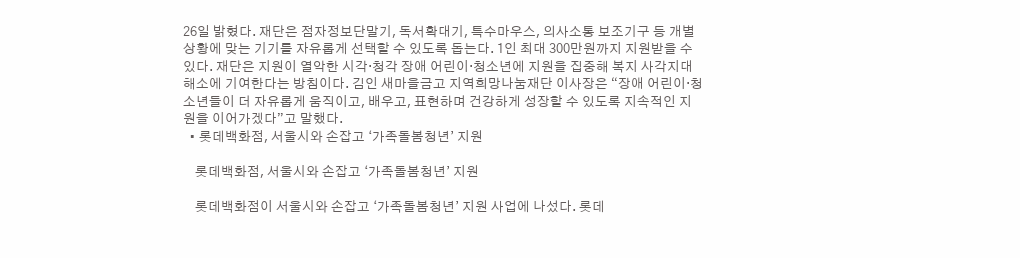26일 밝혔다. 재단은 점자정보단말기, 독서확대기, 특수마우스, 의사소통 보조기구 등 개별 상황에 맞는 기기를 자유롭게 선택할 수 있도록 돕는다. 1인 최대 300만원까지 지원받을 수 있다. 재단은 지원이 열악한 시각·청각 장애 어린이·청소년에 지원을 집중해 복지 사각지대 해소에 기여한다는 방침이다. 김인 새마을금고 지역희망나눔재단 이사장은 “장애 어린이·청소년들이 더 자유롭게 움직이고, 배우고, 표현하며 건강하게 성장할 수 있도록 지속적인 지원을 이어가겠다”고 말했다.
  • 롯데백화점, 서울시와 손잡고 ‘가족돌봄청년’ 지원

    롯데백화점, 서울시와 손잡고 ‘가족돌봄청년’ 지원

    롯데백화점이 서울시와 손잡고 ‘가족돌봄청년’ 지원 사업에 나섰다. 롯데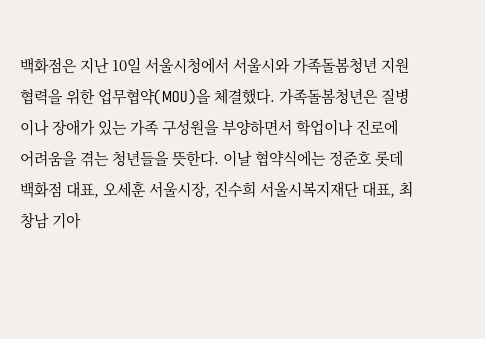백화점은 지난 10일 서울시청에서 서울시와 가족돌봄청년 지원 협력을 위한 업무협약(MOU)을 체결했다. 가족돌봄청년은 질병이나 장애가 있는 가족 구성원을 부양하면서 학업이나 진로에 어려움을 겪는 청년들을 뜻한다. 이날 협약식에는 정준호 롯데백화점 대표, 오세훈 서울시장, 진수희 서울시복지재단 대표, 최창남 기아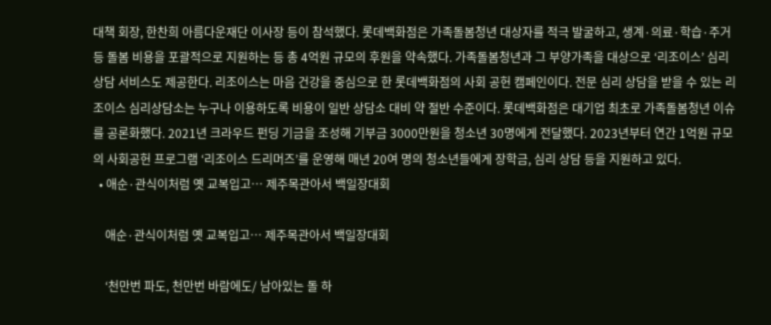대책 회장, 한찬희 아름다운재단 이사장 등이 참석했다. 롯데백화점은 가족돌봄청년 대상자를 적극 발굴하고, 생계·의료·학습·주거 등 돌봄 비용을 포괄적으로 지원하는 등 총 4억원 규모의 후원을 약속했다. 가족돌봄청년과 그 부양가족을 대상으로 ‘리조이스’ 심리 상담 서비스도 제공한다. 리조이스는 마음 건강을 중심으로 한 롯데백화점의 사회 공헌 캠페인이다. 전문 심리 상담을 받을 수 있는 리조이스 심리상담소는 누구나 이용하도록 비용이 일반 상담소 대비 약 절반 수준이다. 롯데백화점은 대기업 최초로 가족돌봄청년 이슈를 공론화했다. 2021년 크라우드 펀딩 기금을 조성해 기부금 3000만원을 청소년 30명에게 전달했다. 2023년부터 연간 1억원 규모의 사회공헌 프로그램 ‘리조이스 드리머즈’를 운영해 매년 20여 명의 청소년들에게 장학금, 심리 상담 등을 지원하고 있다.
  • 애순·관식이처럼 옛 교복입고… 제주목관아서 백일장대회

    애순·관식이처럼 옛 교복입고… 제주목관아서 백일장대회

    ‘천만번 파도, 천만번 바람에도/ 남아있는 돌 하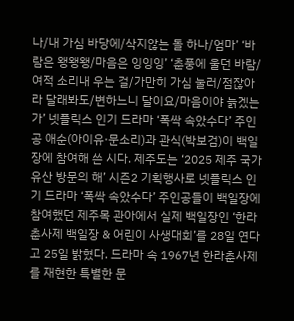나/내 가심 바당에/삭지않는 돌 하나/엄마’ ‘바람은 왱왱왱/마음은 잉잉잉’ ‘춘풍에 울던 바람/여적 소리내 우는 걸/가만히 가심 눌러/점잖아라 달래봐도/변하느니 달이요/마음이야 늙겠는가’ 넷플릭스 인기 드라마 ‘폭싹 속았수다’ 주인공 애순(아이유·문소리)과 관식(박보검)이 백일장에 참여해 쓴 시다. 제주도는 ‘2025 제주 국가유산 방문의 해’ 시즌2 기획행사로 넷플릭스 인기 드라마 ‘폭싹 속았수다’ 주인공들이 백일장에 참여했던 제주목 관아에서 실제 백일장인 ‘한라춘사제 백일장 & 어린이 사생대회’를 28일 연다고 25일 밝혔다. 드라마 속 1967년 한라춘사제를 재현한 특별한 문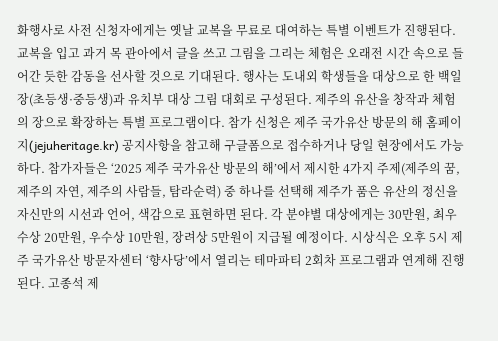화행사로 사전 신청자에게는 옛날 교복을 무료로 대여하는 특별 이벤트가 진행된다. 교복을 입고 과거 목 관아에서 글을 쓰고 그림을 그리는 체험은 오래전 시간 속으로 들어간 듯한 감동을 선사할 것으로 기대된다. 행사는 도내외 학생들을 대상으로 한 백일장(초등생·중등생)과 유치부 대상 그림 대회로 구성된다. 제주의 유산을 창작과 체험의 장으로 확장하는 특별 프로그램이다. 참가 신청은 제주 국가유산 방문의 해 홈페이지(jejuheritage.kr) 공지사항을 참고해 구글폼으로 접수하거나 당일 현장에서도 가능하다. 참가자들은 ‘2025 제주 국가유산 방문의 해’에서 제시한 4가지 주제(제주의 꿈, 제주의 자연, 제주의 사람들, 탐라순력) 중 하나를 선택해 제주가 품은 유산의 정신을 자신만의 시선과 언어, 색감으로 표현하면 된다. 각 분야별 대상에게는 30만원, 최우수상 20만원, 우수상 10만원, 장려상 5만원이 지급될 예정이다. 시상식은 오후 5시 제주 국가유산 방문자센터 ‘향사당’에서 열리는 테마파티 2회차 프로그램과 연계해 진행된다. 고종석 제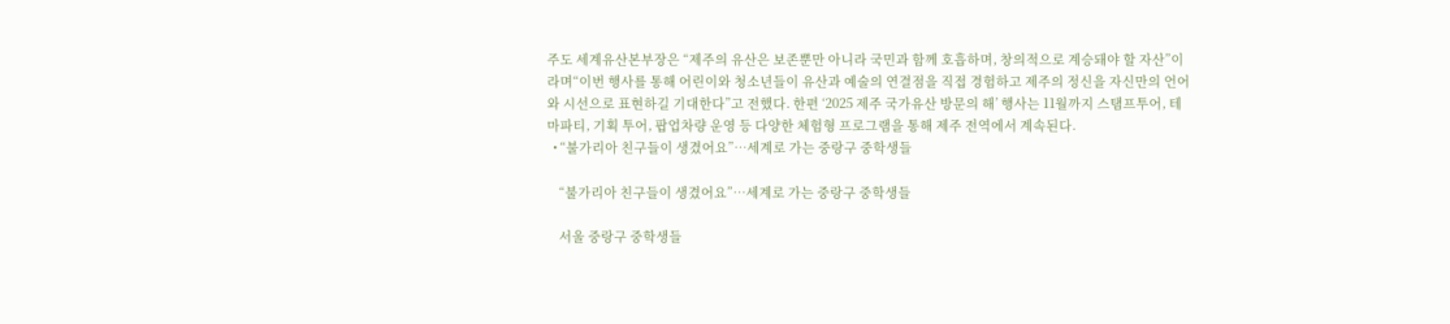주도 세계유산본부장은 “제주의 유산은 보존뿐만 아니라 국민과 함께 호흡하며, 창의적으로 계승돼야 할 자산”이라며“이번 행사를 통해 어린이와 청소년들이 유산과 예술의 연결점을 직접 경험하고 제주의 정신을 자신만의 언어와 시선으로 표현하길 기대한다”고 전했다. 한편 ‘2025 제주 국가유산 방문의 해’ 행사는 11월까지 스탬프투어, 테마파티, 기획 투어, 팝업차량 운영 등 다양한 체험형 프로그램을 통해 제주 전역에서 계속된다.
  • “불가리아 친구들이 생겼어요”…세계로 가는 중랑구 중학생들

    “불가리아 친구들이 생겼어요”…세계로 가는 중랑구 중학생들

    서울 중랑구 중학생들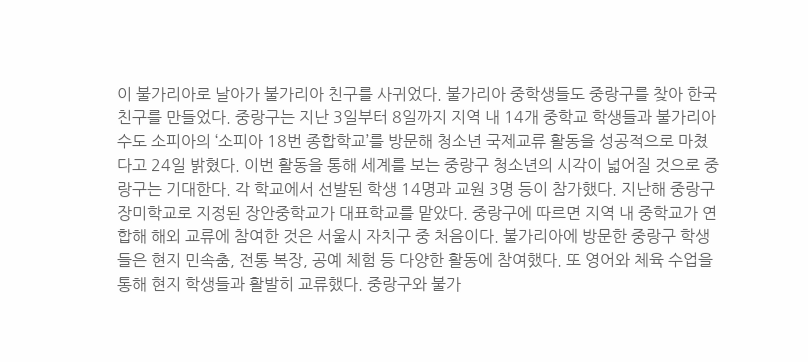이 불가리아로 날아가 불가리아 친구를 사귀었다. 불가리아 중학생들도 중랑구를 찾아 한국 친구를 만들었다. 중랑구는 지난 3일부터 8일까지 지역 내 14개 중학교 학생들과 불가리아 수도 소피아의 ‘소피아 18번 종합학교’를 방문해 청소년 국제교류 활동을 성공적으로 마쳤다고 24일 밝혔다. 이번 활동을 통해 세계를 보는 중랑구 청소년의 시각이 넓어질 것으로 중랑구는 기대한다. 각 학교에서 선발된 학생 14명과 교원 3명 등이 참가했다. 지난해 중랑구 장미학교로 지정된 장안중학교가 대표학교를 맡았다. 중랑구에 따르면 지역 내 중학교가 연합해 해외 교류에 참여한 것은 서울시 자치구 중 처음이다. 불가리아에 방문한 중랑구 학생들은 현지 민속춤, 전통 복장, 공예 체험 등 다양한 활동에 참여했다. 또 영어와 체육 수업을 통해 현지 학생들과 활발히 교류했다. 중랑구와 불가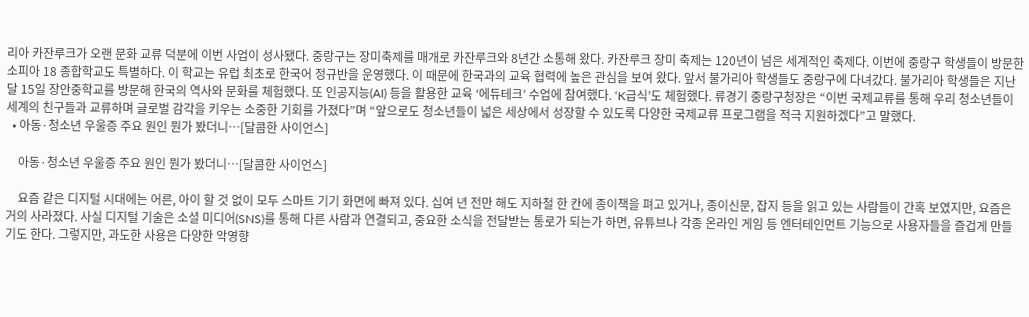리아 카잔루크가 오랜 문화 교류 덕분에 이번 사업이 성사됐다. 중랑구는 장미축제를 매개로 카잔루크와 8년간 소통해 왔다. 카잔루크 장미 축제는 120년이 넘은 세계적인 축제다. 이번에 중랑구 학생들이 방문한 소피아 18 종합학교도 특별하다. 이 학교는 유럽 최초로 한국어 정규반을 운영했다. 이 때문에 한국과의 교육 협력에 높은 관심을 보여 왔다. 앞서 불가리아 학생들도 중랑구에 다녀갔다. 불가리아 학생들은 지난달 15일 장안중학교를 방문해 한국의 역사와 문화를 체험했다. 또 인공지능(AI) 등을 활용한 교육 ‘에듀테크’ 수업에 참여했다. ‘K급식’도 체험했다. 류경기 중랑구청장은 “이번 국제교류를 통해 우리 청소년들이 세계의 친구들과 교류하며 글로벌 감각을 키우는 소중한 기회를 가졌다”며 “앞으로도 청소년들이 넓은 세상에서 성장할 수 있도록 다양한 국제교류 프로그램을 적극 지원하겠다”고 말했다.
  • 아동·청소년 우울증 주요 원인 뭔가 봤더니…[달콤한 사이언스]

    아동·청소년 우울증 주요 원인 뭔가 봤더니…[달콤한 사이언스]

    요즘 같은 디지털 시대에는 어른, 아이 할 것 없이 모두 스마트 기기 화면에 빠져 있다. 십여 년 전만 해도 지하철 한 칸에 종이책을 펴고 있거나, 종이신문, 잡지 등을 읽고 있는 사람들이 간혹 보였지만, 요즘은 거의 사라졌다. 사실 디지털 기술은 소셜 미디어(SNS)를 통해 다른 사람과 연결되고, 중요한 소식을 전달받는 통로가 되는가 하면, 유튜브나 각종 온라인 게임 등 엔터테인먼트 기능으로 사용자들을 즐겁게 만들기도 한다. 그렇지만, 과도한 사용은 다양한 악영향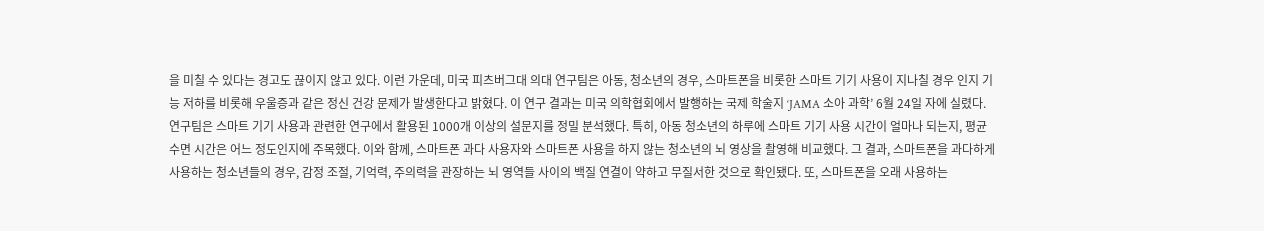을 미칠 수 있다는 경고도 끊이지 않고 있다. 이런 가운데, 미국 피츠버그대 의대 연구팀은 아동, 청소년의 경우, 스마트폰을 비롯한 스마트 기기 사용이 지나칠 경우 인지 기능 저하를 비롯해 우울증과 같은 정신 건강 문제가 발생한다고 밝혔다. 이 연구 결과는 미국 의학협회에서 발행하는 국제 학술지 ‘JAMA 소아 과학’ 6월 24일 자에 실렸다. 연구팀은 스마트 기기 사용과 관련한 연구에서 활용된 1000개 이상의 설문지를 정밀 분석했다. 특히, 아동 청소년의 하루에 스마트 기기 사용 시간이 얼마나 되는지, 평균 수면 시간은 어느 정도인지에 주목했다. 이와 함께, 스마트폰 과다 사용자와 스마트폰 사용을 하지 않는 청소년의 뇌 영상을 촬영해 비교했다. 그 결과, 스마트폰을 과다하게 사용하는 청소년들의 경우, 감정 조절, 기억력, 주의력을 관장하는 뇌 영역들 사이의 백질 연결이 약하고 무질서한 것으로 확인됐다. 또, 스마트폰을 오래 사용하는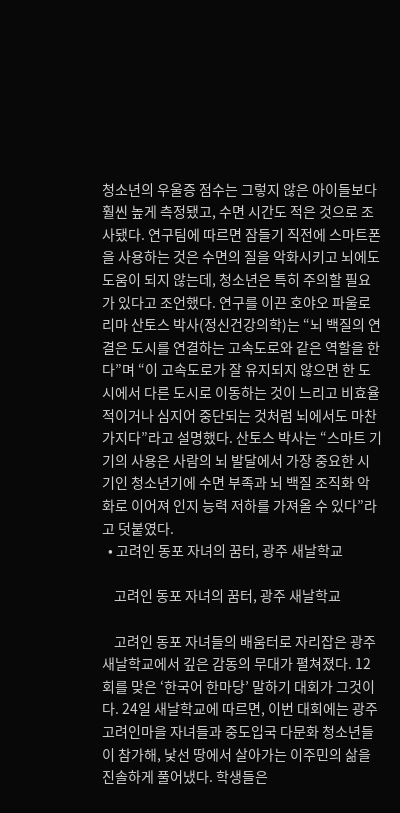청소년의 우울증 점수는 그렇지 않은 아이들보다 훨씬 높게 측정됐고, 수면 시간도 적은 것으로 조사됐다. 연구팀에 따르면 잠들기 직전에 스마트폰을 사용하는 것은 수면의 질을 악화시키고 뇌에도 도움이 되지 않는데, 청소년은 특히 주의할 필요가 있다고 조언했다. 연구를 이끈 호야오 파울로 리마 산토스 박사(정신건강의학)는 “뇌 백질의 연결은 도시를 연결하는 고속도로와 같은 역할을 한다”며 “이 고속도로가 잘 유지되지 않으면 한 도시에서 다른 도시로 이동하는 것이 느리고 비효율적이거나 심지어 중단되는 것처럼 뇌에서도 마찬가지다”라고 설명했다. 산토스 박사는 “스마트 기기의 사용은 사람의 뇌 발달에서 가장 중요한 시기인 청소년기에 수면 부족과 뇌 백질 조직화 악화로 이어져 인지 능력 저하를 가져올 수 있다”라고 덧붙였다.
  • 고려인 동포 자녀의 꿈터, 광주 새날학교

    고려인 동포 자녀의 꿈터, 광주 새날학교

    고려인 동포 자녀들의 배움터로 자리잡은 광주 새날학교에서 깊은 감동의 무대가 펼쳐졌다. 12회를 맞은 ‘한국어 한마당’ 말하기 대회가 그것이다. 24일 새날학교에 따르면, 이번 대회에는 광주고려인마을 자녀들과 중도입국 다문화 청소년들이 참가해, 낯선 땅에서 살아가는 이주민의 삶을 진솔하게 풀어냈다. 학생들은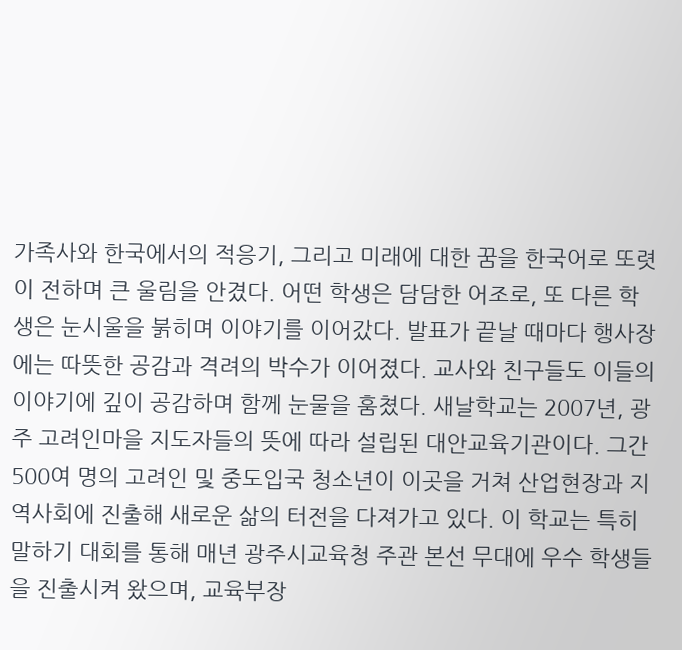가족사와 한국에서의 적응기, 그리고 미래에 대한 꿈을 한국어로 또렷이 전하며 큰 울림을 안겼다. 어떤 학생은 담담한 어조로, 또 다른 학생은 눈시울을 붉히며 이야기를 이어갔다. 발표가 끝날 때마다 행사장에는 따뜻한 공감과 격려의 박수가 이어졌다. 교사와 친구들도 이들의 이야기에 깊이 공감하며 함께 눈물을 훔쳤다. 새날학교는 2007년, 광주 고려인마을 지도자들의 뜻에 따라 설립된 대안교육기관이다. 그간 500여 명의 고려인 및 중도입국 청소년이 이곳을 거쳐 산업현장과 지역사회에 진출해 새로운 삶의 터전을 다져가고 있다. 이 학교는 특히 말하기 대회를 통해 매년 광주시교육청 주관 본선 무대에 우수 학생들을 진출시켜 왔으며, 교육부장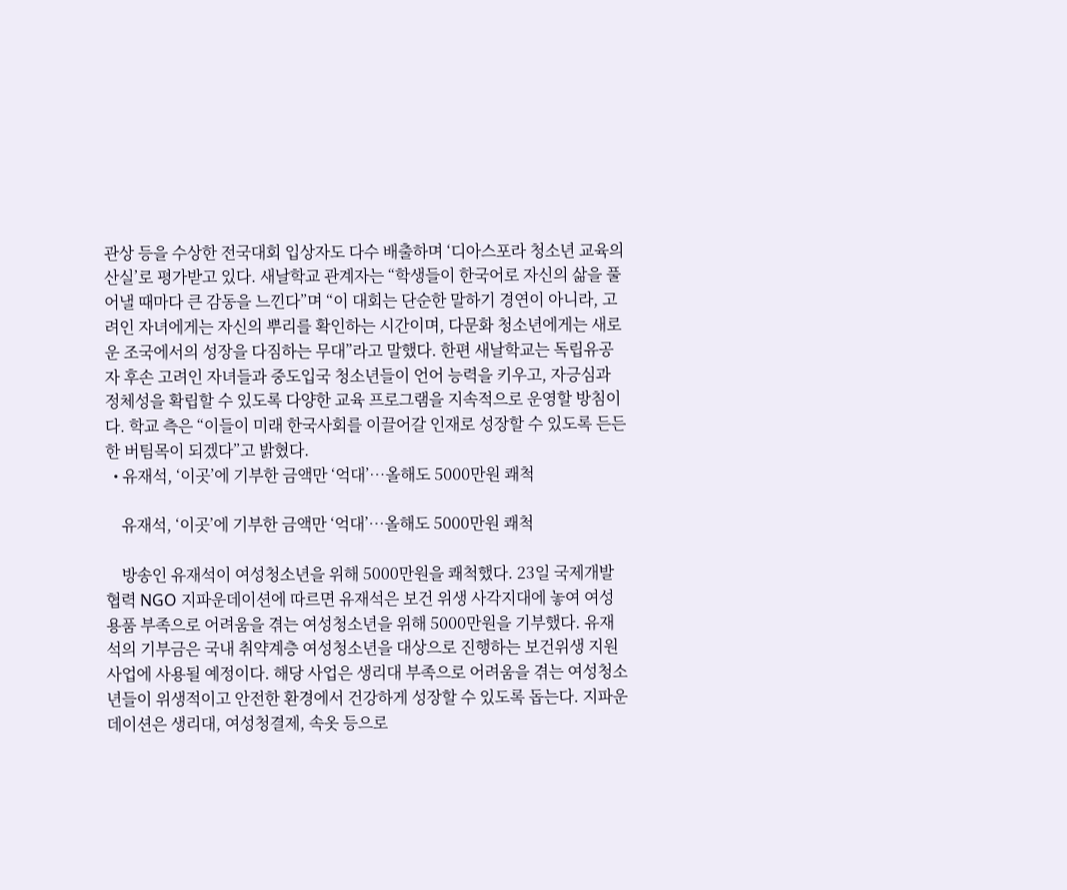관상 등을 수상한 전국대회 입상자도 다수 배출하며 ‘디아스포라 청소년 교육의 산실’로 평가받고 있다. 새날학교 관계자는 “학생들이 한국어로 자신의 삶을 풀어낼 때마다 큰 감동을 느낀다”며 “이 대회는 단순한 말하기 경연이 아니라, 고려인 자녀에게는 자신의 뿌리를 확인하는 시간이며, 다문화 청소년에게는 새로운 조국에서의 성장을 다짐하는 무대”라고 말했다. 한편 새날학교는 독립유공자 후손 고려인 자녀들과 중도입국 청소년들이 언어 능력을 키우고, 자긍심과 정체성을 확립할 수 있도록 다양한 교육 프로그램을 지속적으로 운영할 방침이다. 학교 측은 “이들이 미래 한국사회를 이끌어갈 인재로 성장할 수 있도록 든든한 버팀목이 되겠다”고 밝혔다.
  • 유재석, ‘이곳’에 기부한 금액만 ‘억대’…올해도 5000만원 쾌척

    유재석, ‘이곳’에 기부한 금액만 ‘억대’…올해도 5000만원 쾌척

    방송인 유재석이 여성청소년을 위해 5000만원을 쾌척했다. 23일 국제개발협력 NGO 지파운데이션에 따르면 유재석은 보건 위생 사각지대에 놓여 여성용품 부족으로 어려움을 겪는 여성청소년을 위해 5000만원을 기부했다. 유재석의 기부금은 국내 취약계층 여성청소년을 대상으로 진행하는 보건위생 지원사업에 사용될 예정이다. 해당 사업은 생리대 부족으로 어려움을 겪는 여성청소년들이 위생적이고 안전한 환경에서 건강하게 성장할 수 있도록 돕는다. 지파운데이션은 생리대, 여성청결제, 속옷 등으로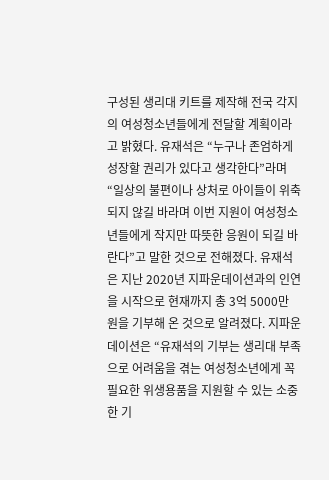구성된 생리대 키트를 제작해 전국 각지의 여성청소년들에게 전달할 계획이라고 밝혔다. 유재석은 “누구나 존엄하게 성장할 권리가 있다고 생각한다”라며 “일상의 불편이나 상처로 아이들이 위축되지 않길 바라며 이번 지원이 여성청소년들에게 작지만 따뜻한 응원이 되길 바란다”고 말한 것으로 전해졌다. 유재석은 지난 2020년 지파운데이션과의 인연을 시작으로 현재까지 총 3억 5000만 원을 기부해 온 것으로 알려졌다. 지파운데이션은 “유재석의 기부는 생리대 부족으로 어려움을 겪는 여성청소년에게 꼭 필요한 위생용품을 지원할 수 있는 소중한 기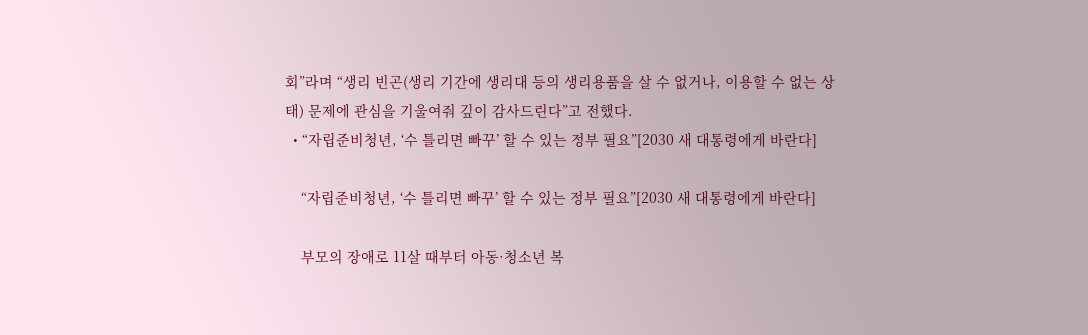회”라며 “생리 빈곤(생리 기간에 생리대 등의 생리용품을 살 수 없거나, 이용할 수 없는 상태) 문제에 관심을 기울여줘 깊이 감사드린다”고 전했다.
  • “자립준비청년, ‘수 틀리면 빠꾸’ 할 수 있는 정부 필요”[2030 새 대통령에게 바란다]

    “자립준비청년, ‘수 틀리면 빠꾸’ 할 수 있는 정부 필요”[2030 새 대통령에게 바란다]

    부모의 장애로 11살 때부터 아동·청소년 복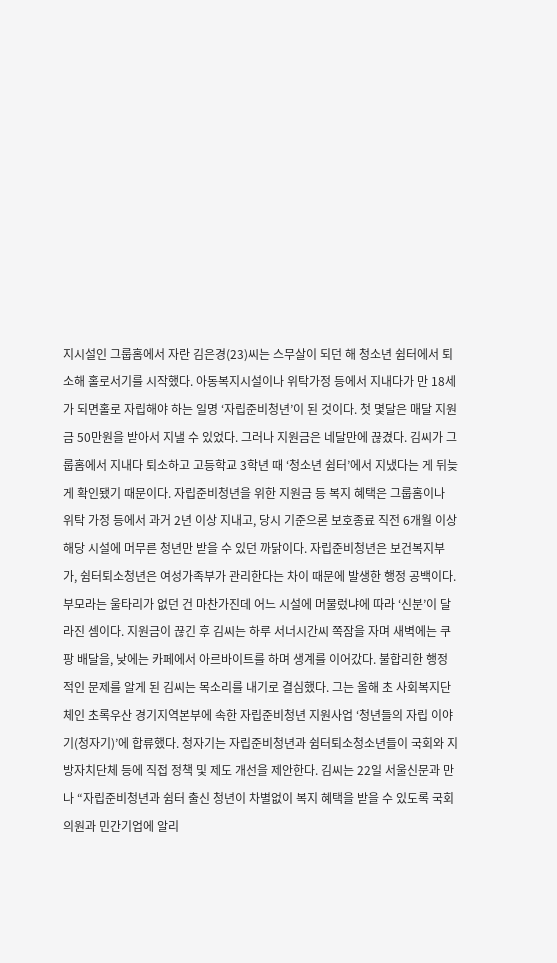지시설인 그룹홈에서 자란 김은경(23)씨는 스무살이 되던 해 청소년 쉼터에서 퇴소해 홀로서기를 시작했다. 아동복지시설이나 위탁가정 등에서 지내다가 만 18세가 되면홀로 자립해야 하는 일명 ‘자립준비청년’이 된 것이다. 첫 몇달은 매달 지원금 50만원을 받아서 지낼 수 있었다. 그러나 지원금은 네달만에 끊겼다. 김씨가 그룹홈에서 지내다 퇴소하고 고등학교 3학년 때 ‘청소년 쉼터’에서 지냈다는 게 뒤늦게 확인됐기 때문이다. 자립준비청년을 위한 지원금 등 복지 혜택은 그룹홈이나 위탁 가정 등에서 과거 2년 이상 지내고, 당시 기준으론 보호종료 직전 6개월 이상 해당 시설에 머무른 청년만 받을 수 있던 까닭이다. 자립준비청년은 보건복지부가, 쉼터퇴소청년은 여성가족부가 관리한다는 차이 때문에 발생한 행정 공백이다. 부모라는 울타리가 없던 건 마찬가진데 어느 시설에 머물렀냐에 따라 ‘신분’이 달라진 셈이다. 지원금이 끊긴 후 김씨는 하루 서너시간씨 쪽잠을 자며 새벽에는 쿠팡 배달을, 낮에는 카페에서 아르바이트를 하며 생계를 이어갔다. 불합리한 행정적인 문제를 알게 된 김씨는 목소리를 내기로 결심했다. 그는 올해 초 사회복지단체인 초록우산 경기지역본부에 속한 자립준비청년 지원사업 ‘청년들의 자립 이야기(청자기)’에 합류했다. 청자기는 자립준비청년과 쉼터퇴소청소년들이 국회와 지방자치단체 등에 직접 정책 및 제도 개선을 제안한다. 김씨는 22일 서울신문과 만나 “자립준비청년과 쉼터 출신 청년이 차별없이 복지 혜택을 받을 수 있도록 국회의원과 민간기업에 알리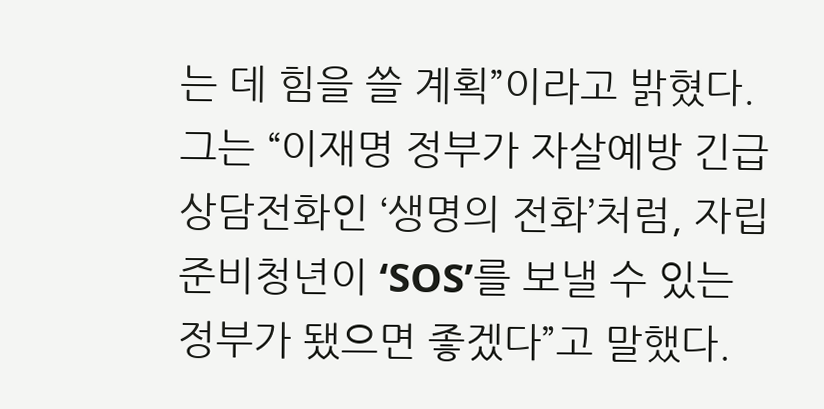는 데 힘을 쓸 계획”이라고 밝혔다. 그는 “이재명 정부가 자살예방 긴급 상담전화인 ‘생명의 전화’처럼, 자립준비청년이 ‘SOS’를 보낼 수 있는 정부가 됐으면 좋겠다”고 말했다.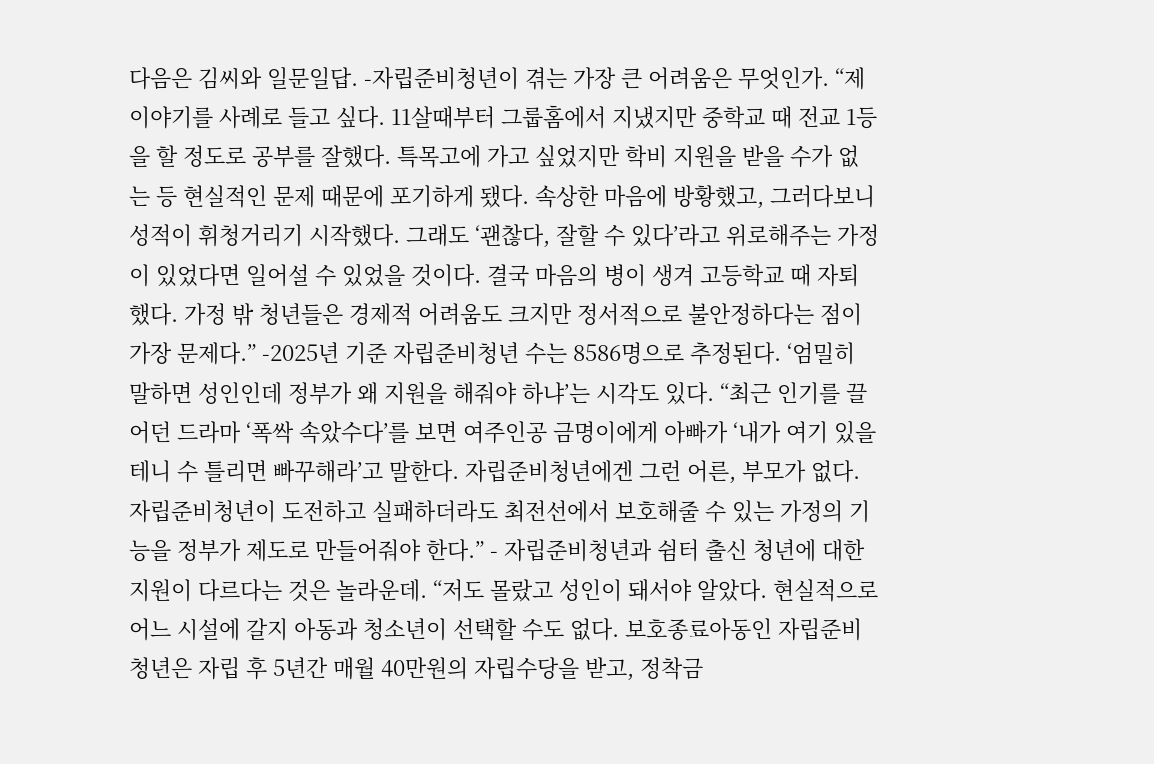다음은 김씨와 일문일답. -자립준비청년이 겪는 가장 큰 어려움은 무엇인가. “제 이야기를 사례로 들고 싶다. 11살때부터 그룹홈에서 지냈지만 중학교 때 전교 1등을 할 정도로 공부를 잘했다. 특목고에 가고 싶었지만 학비 지원을 받을 수가 없는 등 현실적인 문제 때문에 포기하게 됐다. 속상한 마음에 방황했고, 그러다보니 성적이 휘청거리기 시작했다. 그래도 ‘괜찮다, 잘할 수 있다’라고 위로해주는 가정이 있었다면 일어설 수 있었을 것이다. 결국 마음의 병이 생겨 고등학교 때 자퇴했다. 가정 밖 청년들은 경제적 어려움도 크지만 정서적으로 불안정하다는 점이 가장 문제다.” -2025년 기준 자립준비청년 수는 8586명으로 추정된다. ‘엄밀히 말하면 성인인데 정부가 왜 지원을 해줘야 하냐’는 시각도 있다. “최근 인기를 끌어던 드라마 ‘폭싹 속았수다’를 보면 여주인공 금명이에게 아빠가 ‘내가 여기 있을테니 수 틀리면 빠꾸해라’고 말한다. 자립준비청년에겐 그런 어른, 부모가 없다. 자립준비청년이 도전하고 실패하더라도 최전선에서 보호해줄 수 있는 가정의 기능을 정부가 제도로 만들어줘야 한다.” - 자립준비청년과 쉼터 출신 청년에 대한 지원이 다르다는 것은 놀라운데. “저도 몰랐고 성인이 돼서야 알았다. 현실적으로 어느 시설에 갈지 아동과 청소년이 선택할 수도 없다. 보호종료아동인 자립준비청년은 자립 후 5년간 매월 40만원의 자립수당을 받고, 정착금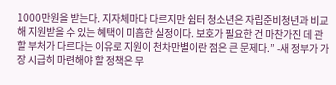1000만원을 받는다. 지자체마다 다르지만 쉼터 청소년은 자립준비청년과 비교해 지원받을 수 있는 혜택이 미흡한 실정이다. 보호가 필요한 건 마찬가진 데 관할 부처가 다르다는 이유로 지원이 천차만별이란 점은 큰 문제다.” -새 정부가 가장 시급히 마련해야 할 정책은 무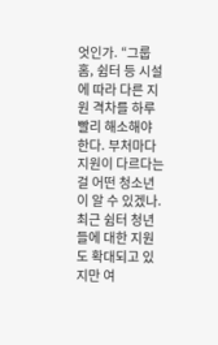엇인가. “그룹홈, 쉼터 등 시설에 따라 다른 지원 격차를 하루빨리 해소해야 한다. 부처마다 지원이 다르다는걸 어떤 청소년이 알 수 있겠나. 최근 쉼터 청년들에 대한 지원도 확대되고 있지만 여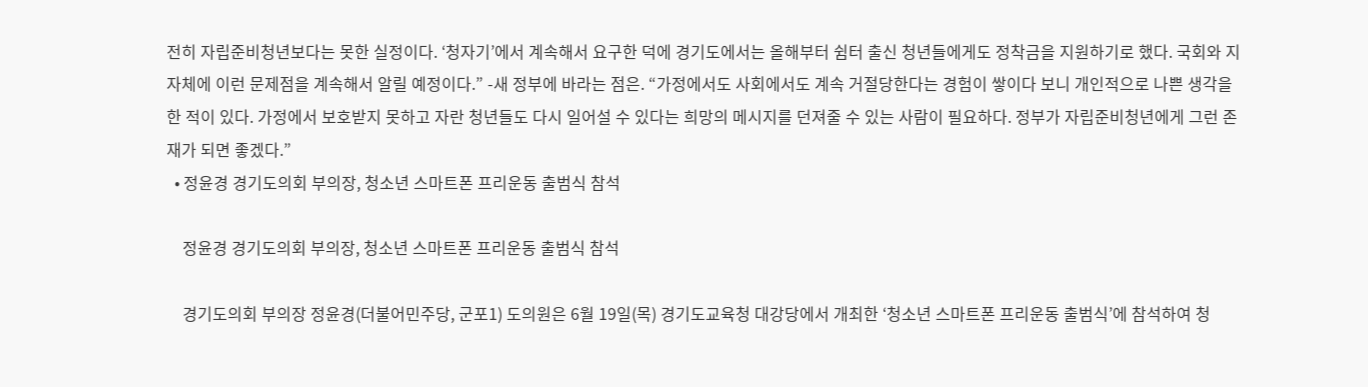전히 자립준비청년보다는 못한 실정이다. ‘청자기’에서 계속해서 요구한 덕에 경기도에서는 올해부터 쉼터 출신 청년들에게도 정착금을 지원하기로 했다. 국회와 지자체에 이런 문제점을 계속해서 알릴 예정이다.” -새 정부에 바라는 점은. “가정에서도 사회에서도 계속 거절당한다는 경험이 쌓이다 보니 개인적으로 나쁜 생각을 한 적이 있다. 가정에서 보호받지 못하고 자란 청년들도 다시 일어설 수 있다는 희망의 메시지를 던져줄 수 있는 사람이 필요하다. 정부가 자립준비청년에게 그런 존재가 되면 좋겠다.”
  • 정윤경 경기도의회 부의장, 청소년 스마트폰 프리운동 출범식 참석

    정윤경 경기도의회 부의장, 청소년 스마트폰 프리운동 출범식 참석

    경기도의회 부의장 정윤경(더불어민주당, 군포1) 도의원은 6월 19일(목) 경기도교육청 대강당에서 개최한 ‘청소년 스마트폰 프리운동 출범식’에 참석하여 청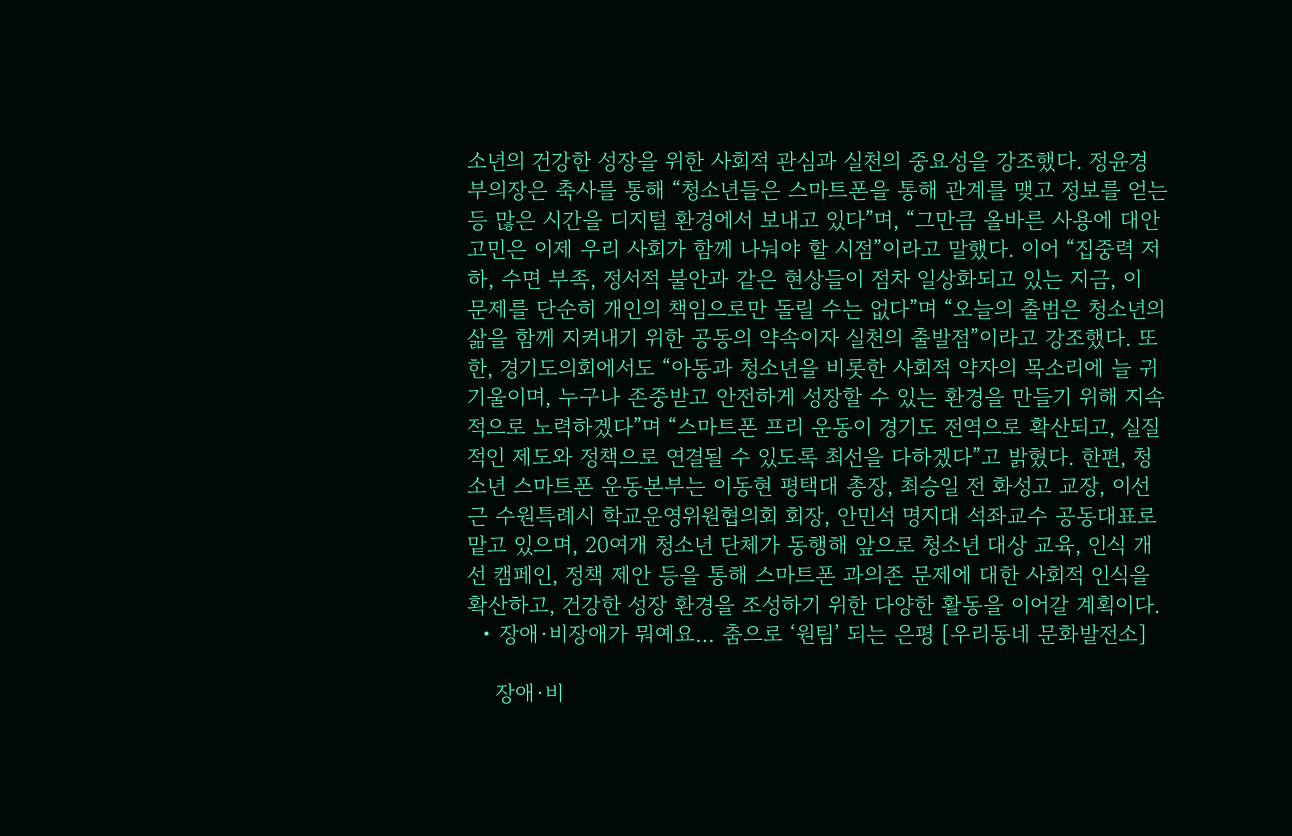소년의 건강한 성장을 위한 사회적 관심과 실천의 중요성을 강조했다. 정윤경 부의장은 축사를 통해 “청소년들은 스마트폰을 통해 관계를 맺고 정보를 얻는 등 많은 시간을 디지털 환경에서 보내고 있다”며, “그만큼 올바른 사용에 대안 고민은 이제 우리 사회가 함께 나눠야 할 시점”이라고 말했다. 이어 “집중력 저하, 수면 부족, 정서적 불안과 같은 현상들이 점차 일상화되고 있는 지금, 이 문제를 단순히 개인의 책임으로만 돌릴 수는 없다”며 “오늘의 출범은 청소년의 삶을 함께 지켜내기 위한 공동의 약속이자 실천의 출발점”이라고 강조했다. 또한, 경기도의회에서도 “아동과 청소년을 비롯한 사회적 약자의 목소리에 늘 귀 기울이며, 누구나 존중받고 안전하게 성장할 수 있는 환경을 만들기 위해 지속적으로 노력하겠다”며 “스마트폰 프리 운동이 경기도 전역으로 확산되고, 실질적인 제도와 정책으로 연결될 수 있도록 최선을 다하겠다”고 밝혔다. 한편, 청소년 스마트폰 운동본부는 이동현 평택대 총장, 최승일 전 화성고 교장, 이선근 수원특례시 학교운영위원협의회 회장, 안민석 명지대 석좌교수 공동대표로 맡고 있으며, 20여개 청소년 단체가 동행해 앞으로 청소년 대상 교육, 인식 개선 캠페인, 정책 제안 등을 통해 스마트폰 과의존 문제에 대한 사회적 인식을 확산하고, 건강한 성장 환경을 조성하기 위한 다양한 활동을 이어갈 계획이다.
  • 장애·비장애가 뭐예요… 춤으로 ‘원팀’ 되는 은평 [우리동네 문화발전소]

    장애·비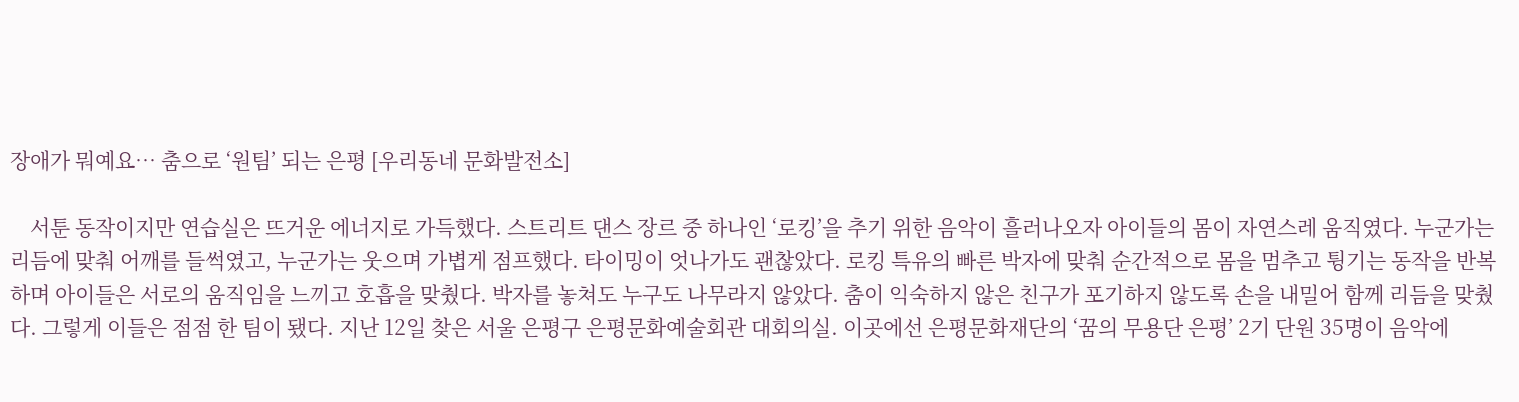장애가 뭐예요… 춤으로 ‘원팀’ 되는 은평 [우리동네 문화발전소]

    서툰 동작이지만 연습실은 뜨거운 에너지로 가득했다. 스트리트 댄스 장르 중 하나인 ‘로킹’을 추기 위한 음악이 흘러나오자 아이들의 몸이 자연스레 움직였다. 누군가는 리듬에 맞춰 어깨를 들썩였고, 누군가는 웃으며 가볍게 점프했다. 타이밍이 엇나가도 괜찮았다. 로킹 특유의 빠른 박자에 맞춰 순간적으로 몸을 멈추고 튕기는 동작을 반복하며 아이들은 서로의 움직임을 느끼고 호흡을 맞췄다. 박자를 놓쳐도 누구도 나무라지 않았다. 춤이 익숙하지 않은 친구가 포기하지 않도록 손을 내밀어 함께 리듬을 맞췄다. 그렇게 이들은 점점 한 팀이 됐다. 지난 12일 찾은 서울 은평구 은평문화예술회관 대회의실. 이곳에선 은평문화재단의 ‘꿈의 무용단 은평’ 2기 단원 35명이 음악에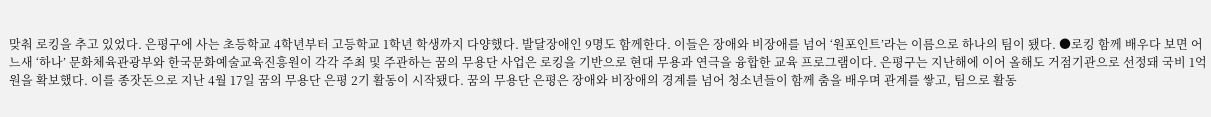맞춰 로킹을 추고 있었다. 은평구에 사는 초등학교 4학년부터 고등학교 1학년 학생까지 다양했다. 발달장애인 9명도 함께한다. 이들은 장애와 비장애를 넘어 ‘원포인트’라는 이름으로 하나의 팀이 됐다. ●로킹 함께 배우다 보면 어느새 ‘하나’ 문화체육관광부와 한국문화예술교육진흥원이 각각 주최 및 주관하는 꿈의 무용단 사업은 로킹을 기반으로 현대 무용과 연극을 융합한 교육 프로그램이다. 은평구는 지난해에 이어 올해도 거점기관으로 선정돼 국비 1억원을 확보했다. 이를 종잣돈으로 지난 4월 17일 꿈의 무용단 은평 2기 활동이 시작됐다. 꿈의 무용단 은평은 장애와 비장애의 경계를 넘어 청소년들이 함께 춤을 배우며 관계를 쌓고, 팀으로 활동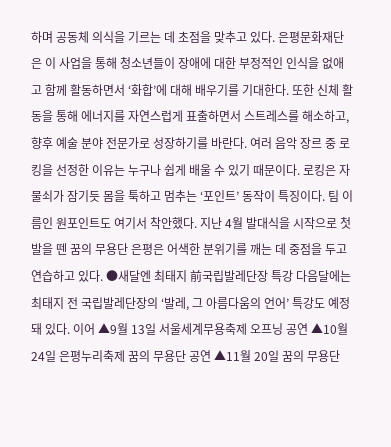하며 공동체 의식을 기르는 데 초점을 맞추고 있다. 은평문화재단은 이 사업을 통해 청소년들이 장애에 대한 부정적인 인식을 없애고 함께 활동하면서 ‘화합’에 대해 배우기를 기대한다. 또한 신체 활동을 통해 에너지를 자연스럽게 표출하면서 스트레스를 해소하고, 향후 예술 분야 전문가로 성장하기를 바란다. 여러 음악 장르 중 로킹을 선정한 이유는 누구나 쉽게 배울 수 있기 때문이다. 로킹은 자물쇠가 잠기듯 몸을 툭하고 멈추는 ‘포인트’ 동작이 특징이다. 팀 이름인 원포인트도 여기서 착안했다. 지난 4월 발대식을 시작으로 첫발을 뗀 꿈의 무용단 은평은 어색한 분위기를 깨는 데 중점을 두고 연습하고 있다. ●새달엔 최태지 前국립발레단장 특강 다음달에는 최태지 전 국립발레단장의 ‘발레, 그 아름다움의 언어’ 특강도 예정돼 있다. 이어 ▲9월 13일 서울세계무용축제 오프닝 공연 ▲10월 24일 은평누리축제 꿈의 무용단 공연 ▲11월 20일 꿈의 무용단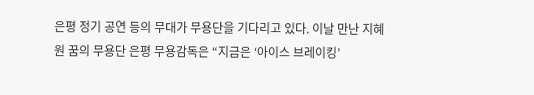은평 정기 공연 등의 무대가 무용단을 기다리고 있다. 이날 만난 지혜원 꿈의 무용단 은평 무용감독은 “지금은 ‘아이스 브레이킹’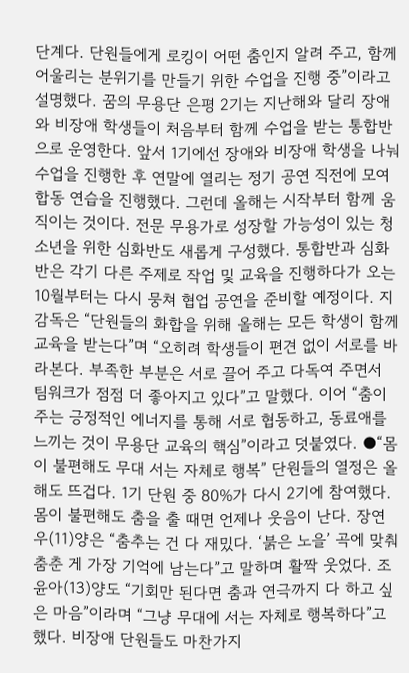단계다. 단원들에게 로킹이 어떤 춤인지 알려 주고, 함께 어울리는 분위기를 만들기 위한 수업을 진행 중”이라고 설명했다. 꿈의 무용단 은평 2기는 지난해와 달리 장애와 비장애 학생들이 처음부터 함께 수업을 받는 통합반으로 운영한다. 앞서 1기에선 장애와 비장애 학생을 나눠 수업을 진행한 후 연말에 열리는 정기 공연 직전에 모여 합동 연습을 진행했다. 그런데 올해는 시작부터 함께 움직이는 것이다. 전문 무용가로 성장할 가능성이 있는 청소년을 위한 심화반도 새롭게 구성했다. 통합반과 심화반은 각기 다른 주제로 작업 및 교육을 진행하다가 오는 10월부터는 다시 뭉쳐 협업 공연을 준비할 예정이다. 지 감독은 “단원들의 화합을 위해 올해는 모든 학생이 함께 교육을 받는다”며 “오히려 학생들이 편견 없이 서로를 바라본다. 부족한 부분은 서로 끌어 주고 다독여 주면서 팀워크가 점점 더 좋아지고 있다”고 말했다. 이어 “춤이 주는 긍정적인 에너지를 통해 서로 협동하고, 동료애를 느끼는 것이 무용단 교육의 핵심”이라고 덧붙였다. ●“몸이 불편해도 무대 서는 자체로 행복” 단원들의 열정은 올해도 뜨겁다. 1기 단원 중 80%가 다시 2기에 참여했다. 몸이 불편해도 춤을 출 때면 언제나 웃음이 난다. 장연우(11)양은 “춤추는 건 다 재밌다. ‘붉은 노을’ 곡에 맞춰 춤춘 게 가장 기억에 남는다”고 말하며 활짝 웃었다. 조윤아(13)양도 “기회만 된다면 춤과 연극까지 다 하고 싶은 마음”이라며 “그냥 무대에 서는 자체로 행복하다”고 했다. 비장애 단원들도 마찬가지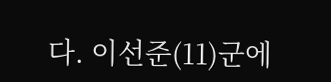다. 이선준(11)군에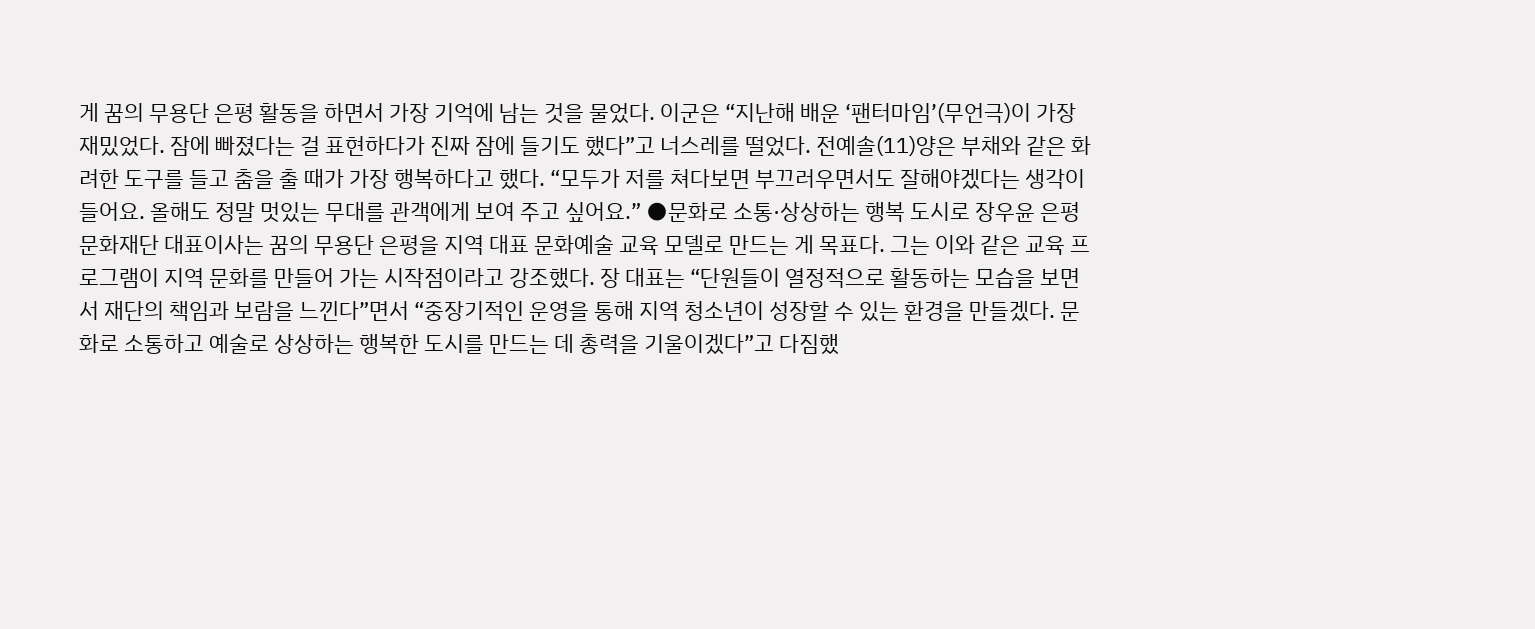게 꿈의 무용단 은평 활동을 하면서 가장 기억에 남는 것을 물었다. 이군은 “지난해 배운 ‘팬터마임’(무언극)이 가장 재밌었다. 잠에 빠졌다는 걸 표현하다가 진짜 잠에 들기도 했다”고 너스레를 떨었다. 전예솔(11)양은 부채와 같은 화려한 도구를 들고 춤을 출 때가 가장 행복하다고 했다. “모두가 저를 쳐다보면 부끄러우면서도 잘해야겠다는 생각이 들어요. 올해도 정말 멋있는 무대를 관객에게 보여 주고 싶어요.” ●문화로 소통·상상하는 행복 도시로 장우윤 은평문화재단 대표이사는 꿈의 무용단 은평을 지역 대표 문화예술 교육 모델로 만드는 게 목표다. 그는 이와 같은 교육 프로그램이 지역 문화를 만들어 가는 시작점이라고 강조했다. 장 대표는 “단원들이 열정적으로 활동하는 모습을 보면서 재단의 책임과 보람을 느낀다”면서 “중장기적인 운영을 통해 지역 청소년이 성장할 수 있는 환경을 만들겠다. 문화로 소통하고 예술로 상상하는 행복한 도시를 만드는 데 총력을 기울이겠다”고 다짐했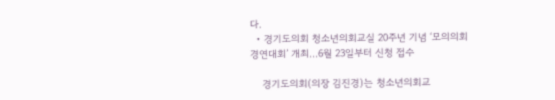다.
  • 경기도의회 청소년의회교실 20주년 기념 ‘모의의회 경연대회’ 개최...6월 23일부터 신청 접수

    경기도의회(의장 김진경)는 청소년의회교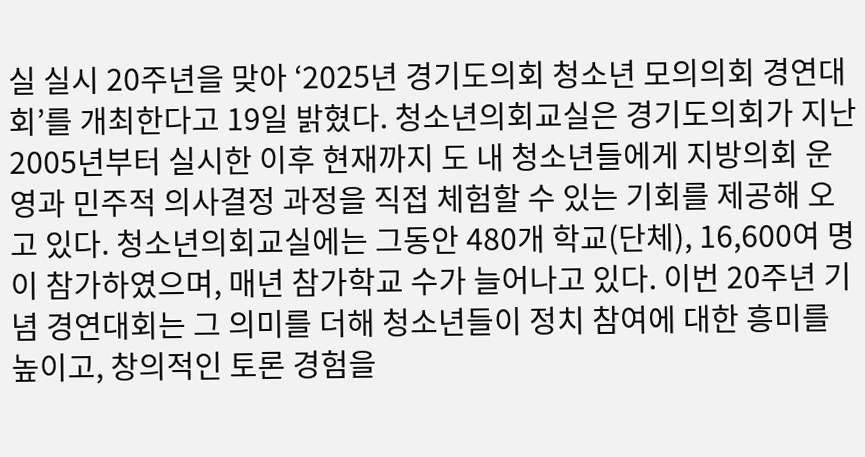실 실시 20주년을 맞아 ‘2025년 경기도의회 청소년 모의의회 경연대회’를 개최한다고 19일 밝혔다. 청소년의회교실은 경기도의회가 지난 2005년부터 실시한 이후 현재까지 도 내 청소년들에게 지방의회 운영과 민주적 의사결정 과정을 직접 체험할 수 있는 기회를 제공해 오고 있다. 청소년의회교실에는 그동안 480개 학교(단체), 16,600여 명이 참가하였으며, 매년 참가학교 수가 늘어나고 있다. 이번 20주년 기념 경연대회는 그 의미를 더해 청소년들이 정치 참여에 대한 흥미를 높이고, 창의적인 토론 경험을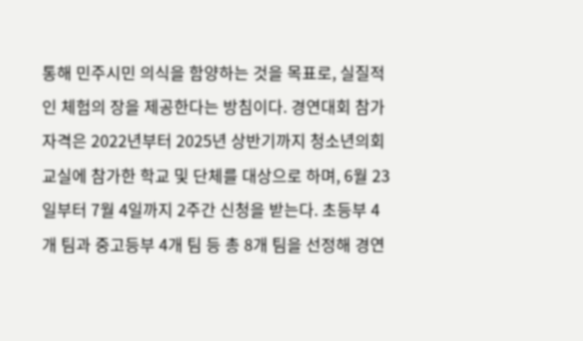통해 민주시민 의식을 함양하는 것을 목표로, 실질적인 체험의 장을 제공한다는 방침이다. 경연대회 참가자격은 2022년부터 2025년 상반기까지 청소년의회교실에 참가한 학교 및 단체를 대상으로 하며, 6월 23일부터 7월 4일까지 2주간 신청을 받는다. 초등부 4개 팀과 중고등부 4개 팀 등 총 8개 팀을 선정해 경연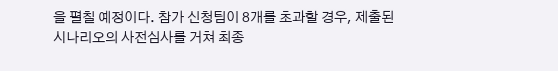을 펼칠 예정이다. 참가 신청팀이 8개를 초과할 경우, 제출된 시나리오의 사전심사를 거쳐 최종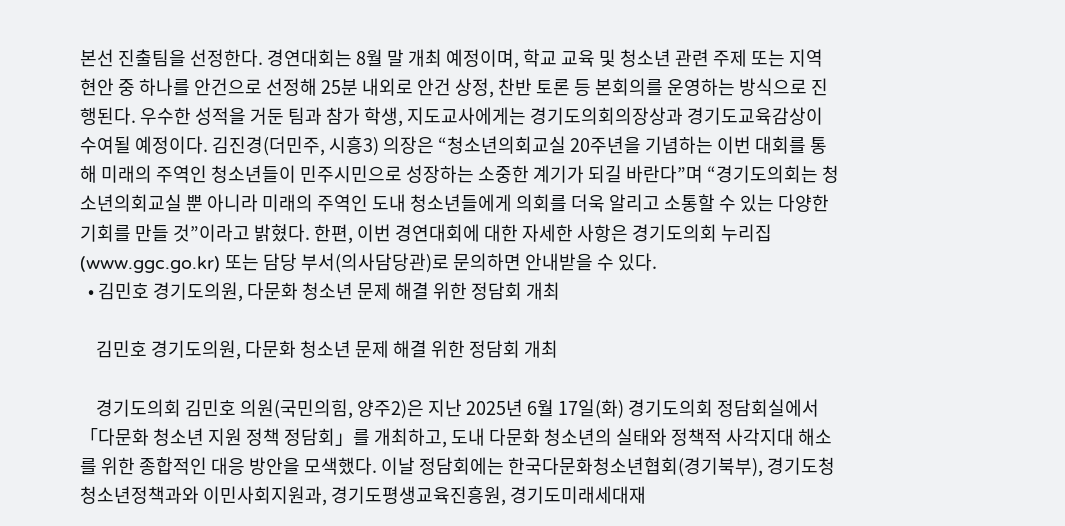본선 진출팀을 선정한다. 경연대회는 8월 말 개최 예정이며, 학교 교육 및 청소년 관련 주제 또는 지역 현안 중 하나를 안건으로 선정해 25분 내외로 안건 상정, 찬반 토론 등 본회의를 운영하는 방식으로 진행된다. 우수한 성적을 거둔 팀과 참가 학생, 지도교사에게는 경기도의회의장상과 경기도교육감상이 수여될 예정이다. 김진경(더민주, 시흥3) 의장은 “청소년의회교실 20주년을 기념하는 이번 대회를 통해 미래의 주역인 청소년들이 민주시민으로 성장하는 소중한 계기가 되길 바란다”며 “경기도의회는 청소년의회교실 뿐 아니라 미래의 주역인 도내 청소년들에게 의회를 더욱 알리고 소통할 수 있는 다양한 기회를 만들 것”이라고 밝혔다. 한편, 이번 경연대회에 대한 자세한 사항은 경기도의회 누리집(www.ggc.go.kr) 또는 담당 부서(의사담당관)로 문의하면 안내받을 수 있다.
  • 김민호 경기도의원, 다문화 청소년 문제 해결 위한 정담회 개최

    김민호 경기도의원, 다문화 청소년 문제 해결 위한 정담회 개최

    경기도의회 김민호 의원(국민의힘, 양주2)은 지난 2025년 6월 17일(화) 경기도의회 정담회실에서 「다문화 청소년 지원 정책 정담회」를 개최하고, 도내 다문화 청소년의 실태와 정책적 사각지대 해소를 위한 종합적인 대응 방안을 모색했다. 이날 정담회에는 한국다문화청소년협회(경기북부), 경기도청 청소년정책과와 이민사회지원과, 경기도평생교육진흥원, 경기도미래세대재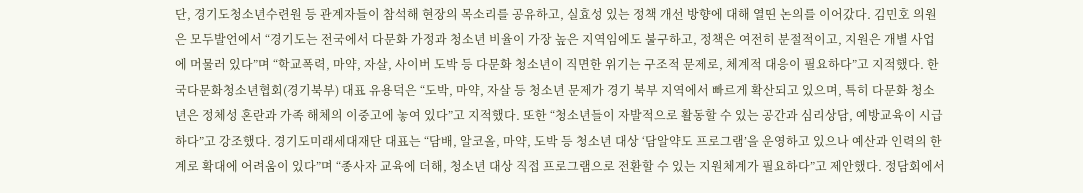단, 경기도청소년수련원 등 관계자들이 참석해 현장의 목소리를 공유하고, 실효성 있는 정책 개선 방향에 대해 열띤 논의를 이어갔다. 김민호 의원은 모두발언에서 “경기도는 전국에서 다문화 가정과 청소년 비율이 가장 높은 지역임에도 불구하고, 정책은 여전히 분절적이고, 지원은 개별 사업에 머물러 있다”며 “학교폭력, 마약, 자살, 사이버 도박 등 다문화 청소년이 직면한 위기는 구조적 문제로, 체계적 대응이 필요하다”고 지적했다. 한국다문화청소년협회(경기북부) 대표 유용덕은 “도박, 마약, 자살 등 청소년 문제가 경기 북부 지역에서 빠르게 확산되고 있으며, 특히 다문화 청소년은 정체성 혼란과 가족 해체의 이중고에 놓여 있다”고 지적했다. 또한 “청소년들이 자발적으로 활동할 수 있는 공간과 심리상담, 예방교육이 시급하다”고 강조했다. 경기도미래세대재단 대표는 “담배, 알코올, 마약, 도박 등 청소년 대상 ‘담알약도 프로그램’을 운영하고 있으나 예산과 인력의 한계로 확대에 어려움이 있다”며 “종사자 교육에 더해, 청소년 대상 직접 프로그램으로 전환할 수 있는 지원체계가 필요하다”고 제안했다. 정담회에서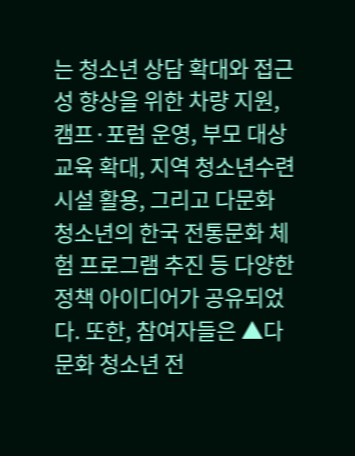는 청소년 상담 확대와 접근성 향상을 위한 차량 지원, 캠프·포럼 운영, 부모 대상 교육 확대, 지역 청소년수련시설 활용, 그리고 다문화 청소년의 한국 전통문화 체험 프로그램 추진 등 다양한 정책 아이디어가 공유되었다. 또한, 참여자들은 ▲다문화 청소년 전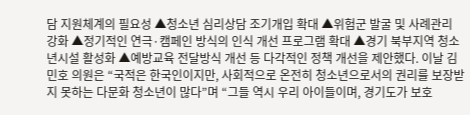담 지원체계의 필요성 ▲청소년 심리상담 조기개입 확대 ▲위험군 발굴 및 사례관리 강화 ▲정기적인 연극·캠페인 방식의 인식 개선 프로그램 확대 ▲경기 북부지역 청소년시설 활성화 ▲예방교육 전달방식 개선 등 다각적인 정책 개선을 제안했다. 이날 김민호 의원은 “국적은 한국인이지만, 사회적으로 온전히 청소년으로서의 권리를 보장받지 못하는 다문화 청소년이 많다”며 “그들 역시 우리 아이들이며, 경기도가 보호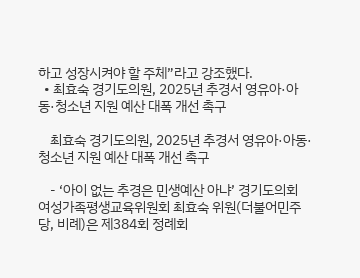하고 성장시켜야 할 주체”라고 강조했다.
  • 최효숙 경기도의원, 2025년 추경서 영유아·아동·청소년 지원 예산 대폭 개선 촉구

    최효숙 경기도의원, 2025년 추경서 영유아·아동·청소년 지원 예산 대폭 개선 촉구

    - ‘아이 없는 추경은 민생예산 아냐’ 경기도의회 여성가족평생교육위원회 최효숙 위원(더불어민주당, 비례)은 제384회 정례회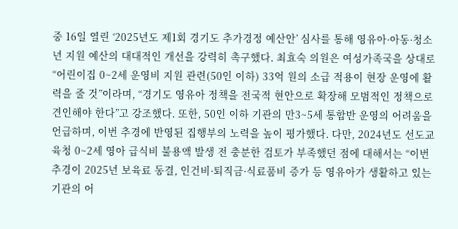중 16일 열린 ‘2025년도 제1회 경기도 추가경정 예산안’ 심사를 통해 영유아·아동·청소년 지원 예산의 대대적인 개선을 강력히 촉구했다. 최효숙 의원은 여성가족국을 상대로 “어린이집 0~2세 운영비 지원 관련(50인 이하) 33억 원의 소급 적용이 현장 운영에 활력을 줄 것”이라며, “경기도 영유아 정책을 전국적 현안으로 확장해 모범적인 정책으로 견인해야 한다”고 강조했다. 또한, 50인 이하 기관의 만3~5세 통합반 운영의 어려움을 언급하며, 이번 추경에 반영된 집행부의 노력을 높이 평가했다. 다만, 2024년도 선도교육청 0~2세 영아 급식비 불용액 발생 전 충분한 검토가 부족했던 점에 대해서는 “이번 추경이 2025년 보육료 동결, 인건비·퇴직금·식료품비 증가 등 영유아가 생활하고 있는 기관의 어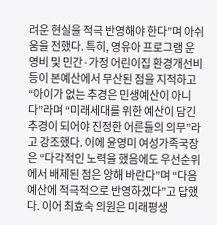려운 현실을 적극 반영해야 한다”며 아쉬움을 전했다. 특히, 영유아 프로그램 운영비 및 민간·가정 어린이집 환경개선비 등이 본예산에서 무산된 점을 지적하고 “아이가 없는 추경은 민생예산이 아니다”라며 “미래세대를 위한 예산이 담긴 추경이 되어야 진정한 어른들의 의무”라고 강조했다. 이에 윤영미 여성가족국장은 “다각적인 노력을 했음에도 우선순위에서 배제된 점은 양해 바란다”며 “다음 예산에 적극적으로 반영하겠다”고 답했다. 이어 최효숙 의원은 미래평생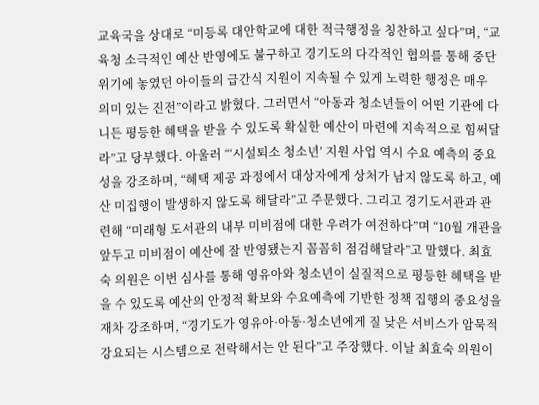교육국을 상대로 “미등록 대안학교에 대한 적극행정을 칭찬하고 싶다”며, “교육청 소극적인 예산 반영에도 불구하고 경기도의 다각적인 협의를 통해 중단위기에 놓였던 아이들의 급간식 지원이 지속될 수 있게 노력한 행정은 매우 의미 있는 진전”이라고 밝혔다. 그러면서 “아동과 청소년들이 어떤 기관에 다니든 평등한 혜택을 받을 수 있도록 확실한 예산이 마련에 지속적으로 힘써달라”고 당부했다. 아울러 “‘시설퇴소 청소년’ 지원 사업 역시 수요 예측의 중요성을 강조하며, “혜택 제공 과정에서 대상자에게 상처가 남지 않도록 하고, 예산 미집행이 발생하지 않도록 해달라”고 주문했다. 그리고 경기도서관과 관련해 “미래형 도서관의 내부 미비점에 대한 우려가 여전하다”며 “10월 개관을 앞두고 미비점이 예산에 잘 반영됐는지 꼼꼼히 점검해달라”고 말했다. 최효숙 의원은 이번 심사를 통해 영유아와 청소년이 실질적으로 평등한 혜택을 받을 수 있도록 예산의 안정적 확보와 수요예측에 기반한 정책 집행의 중요성을 재차 강조하며, “경기도가 영유아·아동·청소년에게 질 낮은 서비스가 암묵적 강요되는 시스템으로 전락해서는 안 된다”고 주장했다. 이날 최효숙 의원이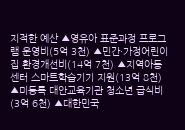지적한 예산 ▲영유아 표준과정 프로그램 운영비(5억 3천) ▲민간·가정어린이집 환경개선비(14억 7천) ▲지역아동센터 스마트학습기기 지원(13억 8천) ▲미등록 대안교육기관 청소년 급식비(3억 6천) ▲대한민국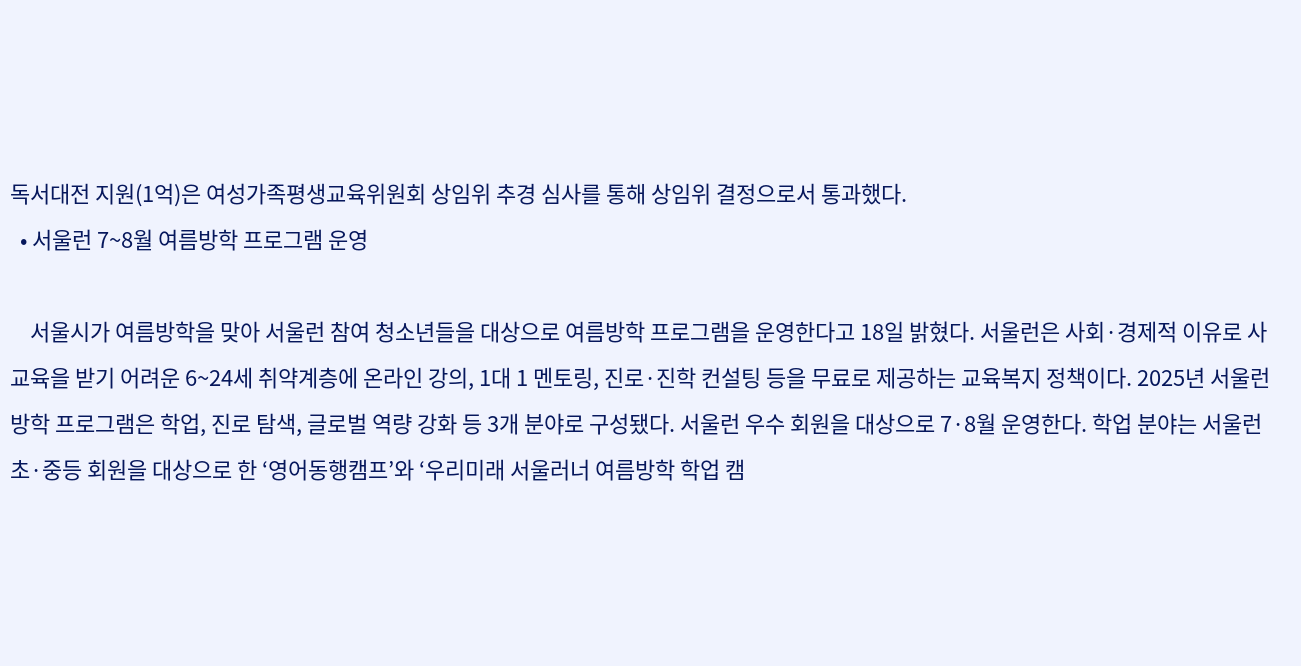독서대전 지원(1억)은 여성가족평생교육위원회 상임위 추경 심사를 통해 상임위 결정으로서 통과했다.
  • 서울런 7~8월 여름방학 프로그램 운영

    서울시가 여름방학을 맞아 서울런 참여 청소년들을 대상으로 여름방학 프로그램을 운영한다고 18일 밝혔다. 서울런은 사회·경제적 이유로 사교육을 받기 어려운 6~24세 취약계층에 온라인 강의, 1대 1 멘토링, 진로·진학 컨설팅 등을 무료로 제공하는 교육복지 정책이다. 2025년 서울런 방학 프로그램은 학업, 진로 탐색, 글로벌 역량 강화 등 3개 분야로 구성됐다. 서울런 우수 회원을 대상으로 7·8월 운영한다. 학업 분야는 서울런 초·중등 회원을 대상으로 한 ‘영어동행캠프’와 ‘우리미래 서울러너 여름방학 학업 캠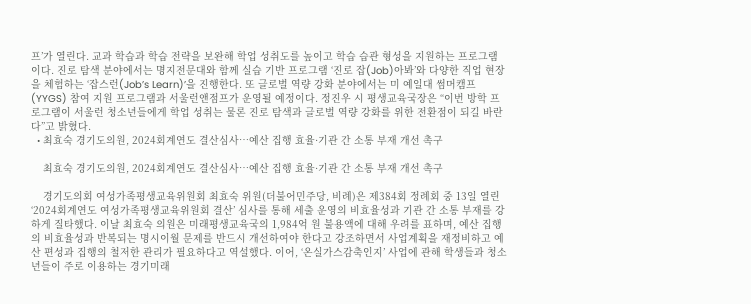프’가 열린다. 교과 학습과 학습 전략을 보완해 학업 성취도를 높이고 학습 습관 형성을 지원하는 프로그램이다. 진로 탐색 분야에서는 명지전문대와 함께 실습 기반 프로그램 ‘진로 잡(Job)아봐’와 다양한 직업 현장을 체험하는 ‘잡스런(Job’s Learn)’을 진행한다. 또 글로벌 역량 강화 분야에서는 미 예일대 썸머캠프(YYGS) 참여 지원 프로그램과 서울런앤점프가 운영될 예정이다. 정진우 시 평생교육국장은 “이번 방학 프로그램이 서울런 청소년들에게 학업 성취는 물론 진로 탐색과 글로벌 역량 강화를 위한 전환점이 되길 바란다”고 밝혔다.
  • 최효숙 경기도의원, 2024회계연도 결산심사…예산 집행 효율·기관 간 소통 부재 개선 촉구

    최효숙 경기도의원, 2024회계연도 결산심사…예산 집행 효율·기관 간 소통 부재 개선 촉구

    경기도의회 여성가족평생교육위원회 최효숙 위원(더불어민주당, 비례)은 제384회 정례회 중 13일 열린 ‘2024회계연도 여성가족평생교육위원회 결산’ 심사를 통해 세출 운영의 비효율성과 기관 간 소통 부재를 강하게 질타했다. 이날 최효숙 의원은 미래평생교육국의 1,984억 원 불용액에 대해 우려를 표하며, 예산 집행의 비효율성과 반복되는 명시이월 문제를 반드시 개선하여야 한다고 강조하면서 사업계획을 재정비하고 예산 편성과 집행의 철저한 관리가 필요하다고 역설했다. 이어, ‘온실가스감축인지’ 사업에 관해 학생들과 청소년들이 주로 이용하는 경기미래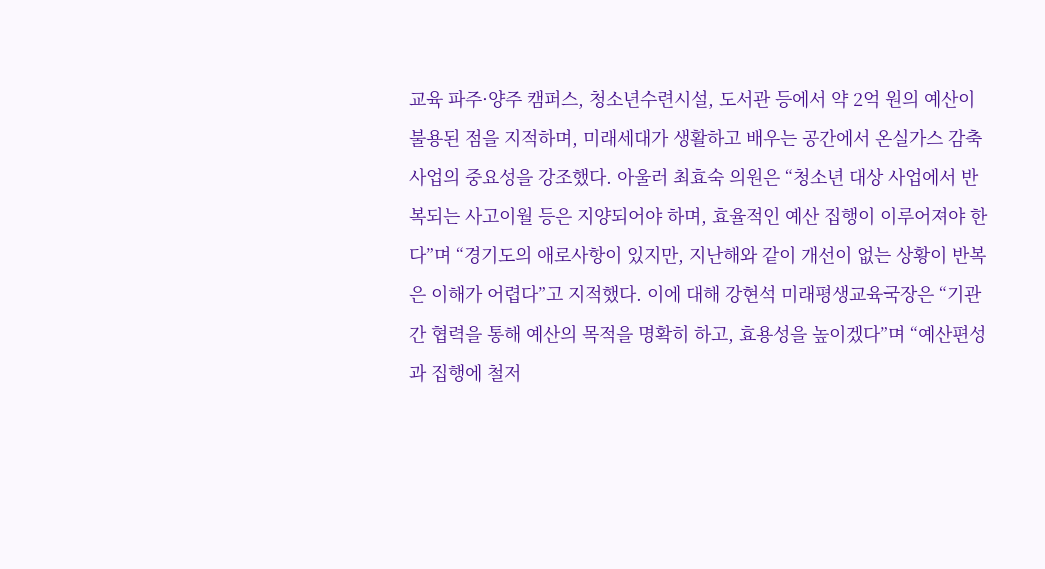교육 파주·양주 캠퍼스, 청소년수련시설, 도서관 등에서 약 2억 원의 예산이 불용된 점을 지적하며, 미래세대가 생활하고 배우는 공간에서 온실가스 감축 사업의 중요성을 강조했다. 아울러 최효숙 의원은 “청소년 대상 사업에서 반복되는 사고이월 등은 지양되어야 하며, 효율적인 예산 집행이 이루어져야 한다”며 “경기도의 애로사항이 있지만, 지난해와 같이 개선이 없는 상황이 반복은 이해가 어렵다”고 지적했다. 이에 대해 강현석 미래평생교육국장은 “기관 간 협력을 통해 예산의 목적을 명확히 하고, 효용성을 높이겠다”며 “예산편성과 집행에 철저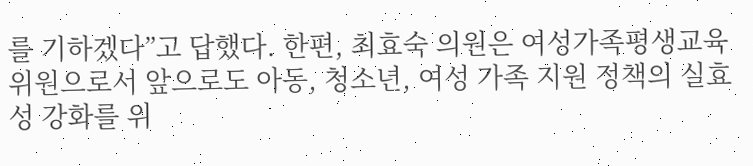를 기하겠다”고 답했다. 한편, 최효숙 의원은 여성가족평생교육위원으로서 앞으로도 아동, 청소년, 여성 가족 지원 정책의 실효성 강화를 위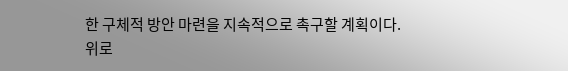한 구체적 방안 마련을 지속적으로 촉구할 계획이다.
위로